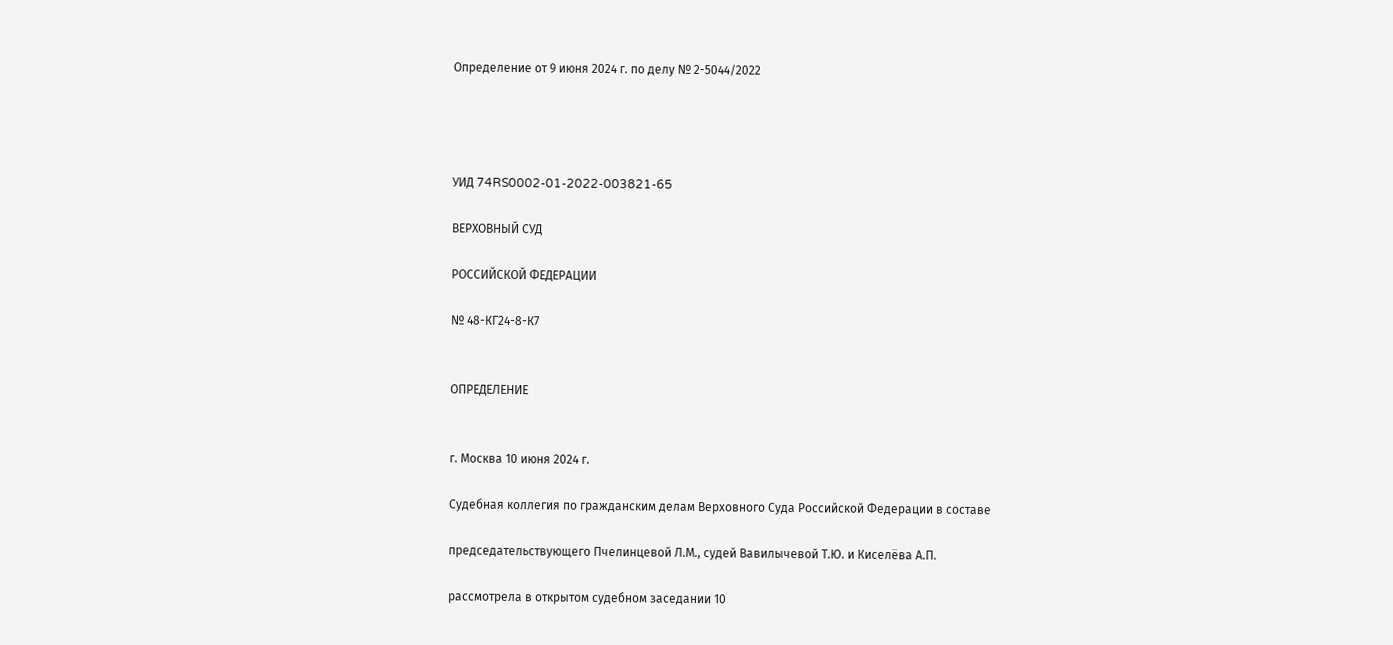Определение от 9 июня 2024 г. по делу № 2-5044/2022




УИД 74RS0002-01-2022-003821-65

ВЕРХОВНЫЙ СУД

РОССИЙСКОЙ ФЕДЕРАЦИИ

№ 48-КГ24-8-К7


ОПРЕДЕЛЕНИЕ


г. Москва 10 июня 2024 г.

Судебная коллегия по гражданским делам Верховного Суда Российской Федерации в составе

председательствующего Пчелинцевой Л.М., судей Вавилычевой Т.Ю. и Киселёва А.П.

рассмотрела в открытом судебном заседании 10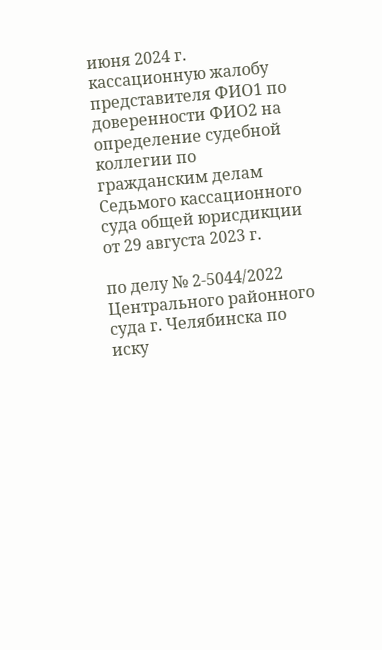июня 2024 г. кассационную жалобу представителя ФИО1 по доверенности ФИО2 на определение судебной коллегии по гражданским делам Седьмого кассационного суда общей юрисдикции от 29 августа 2023 г.

по делу № 2-5044/2022 Центрального районного суда г. Челябинска по иску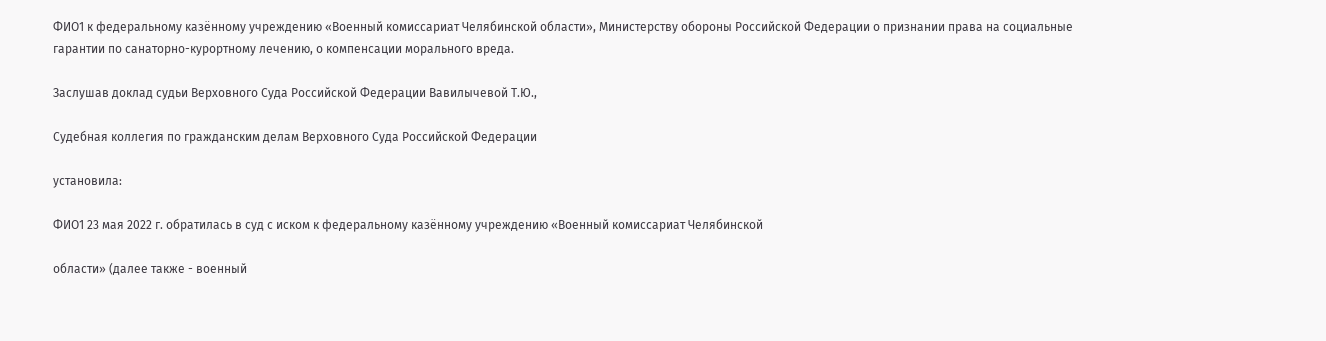ФИО1 к федеральному казённому учреждению «Военный комиссариат Челябинской области», Министерству обороны Российской Федерации о признании права на социальные гарантии по санаторно-курортному лечению, о компенсации морального вреда.

Заслушав доклад судьи Верховного Суда Российской Федерации Вавилычевой Т.Ю.,

Судебная коллегия по гражданским делам Верховного Суда Российской Федерации

установила:

ФИО1 23 мая 2022 г. обратилась в суд с иском к федеральному казённому учреждению «Военный комиссариат Челябинской

области» (далее также - военный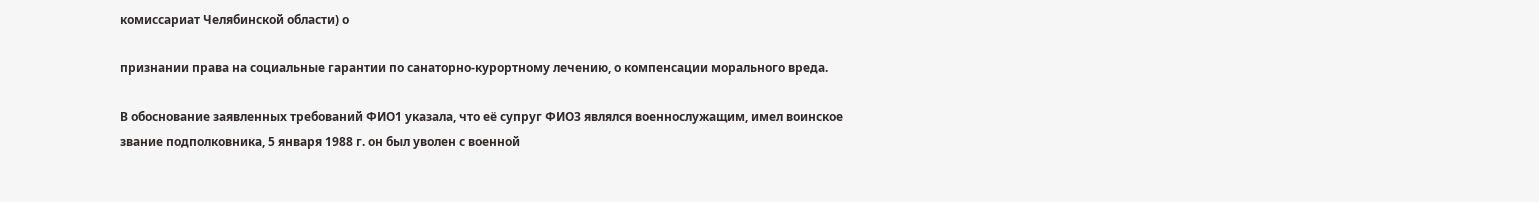комиссариат Челябинской области) о

признании права на социальные гарантии по санаторно-курортному лечению, о компенсации морального вреда.

В обоснование заявленных требований ФИО1 указала, что её супруг ФИО3 являлся военнослужащим, имел воинское звание подполковника, 5 января 1988 г. он был уволен с военной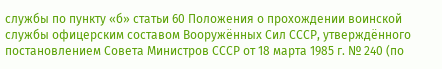службы по пункту «б» статьи 60 Положения о прохождении воинской службы офицерским составом Вооружённых Сил СССР, утверждённого постановлением Совета Министров СССР от 18 марта 1985 г. № 240 (по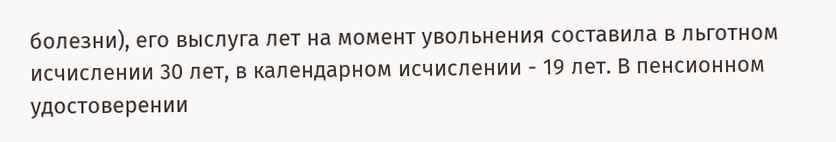болезни), его выслуга лет на момент увольнения составила в льготном исчислении 30 лет, в календарном исчислении - 19 лет. В пенсионном удостоверении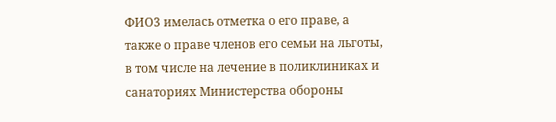ФИО3 имелась отметка о его праве, а также о праве членов его семьи на льготы, в том числе на лечение в поликлиниках и санаториях Министерства обороны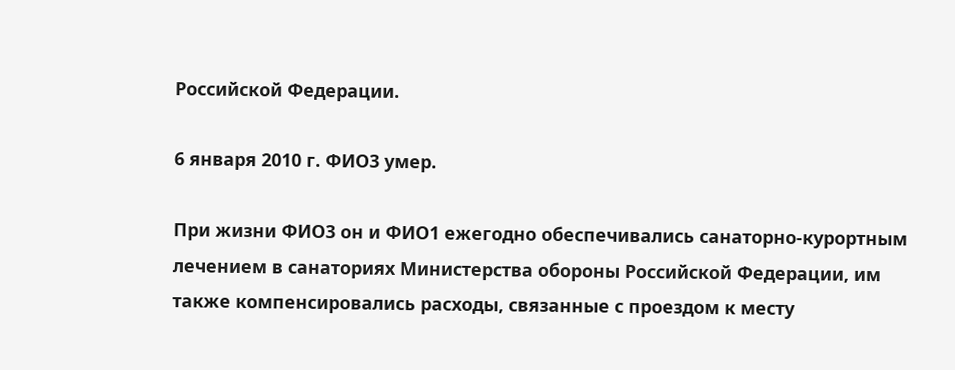Российской Федерации.

6 января 2010 г. ФИО3 умер.

При жизни ФИО3 он и ФИО1 ежегодно обеспечивались санаторно-курортным лечением в санаториях Министерства обороны Российской Федерации, им также компенсировались расходы, связанные с проездом к месту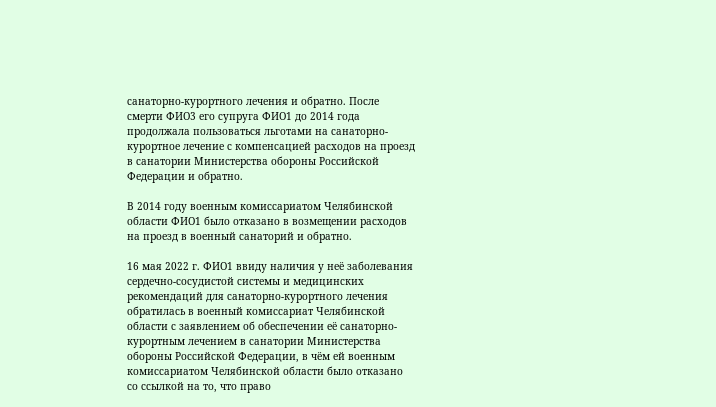санаторно-курортного лечения и обратно. После смерти ФИО3 его супруга ФИО1 до 2014 года продолжала пользоваться льготами на санаторно-курортное лечение с компенсацией расходов на проезд в санатории Министерства обороны Российской Федерации и обратно.

В 2014 году военным комиссариатом Челябинской области ФИО1 было отказано в возмещении расходов на проезд в военный санаторий и обратно.

16 мая 2022 г. ФИО1 ввиду наличия у неё заболевания сердечно-сосудистой системы и медицинских рекомендаций для санаторно-курортного лечения обратилась в военный комиссариат Челябинской области с заявлением об обеспечении её санаторно-курортным лечением в санатории Министерства обороны Российской Федерации, в чём ей военным комиссариатом Челябинской области было отказано со ссылкой на то, что право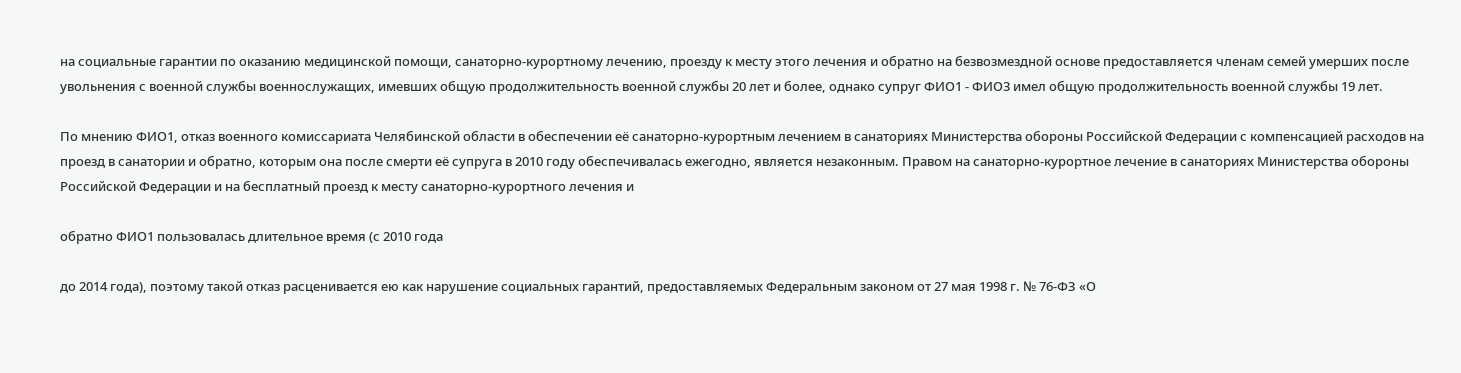на социальные гарантии по оказанию медицинской помощи, санаторно-курортному лечению, проезду к месту этого лечения и обратно на безвозмездной основе предоставляется членам семей умерших после увольнения с военной службы военнослужащих, имевших общую продолжительность военной службы 20 лет и более, однако супруг ФИО1 - ФИО3 имел общую продолжительность военной службы 19 лет.

По мнению ФИО1, отказ военного комиссариата Челябинской области в обеспечении её санаторно-курортным лечением в санаториях Министерства обороны Российской Федерации с компенсацией расходов на проезд в санатории и обратно, которым она после смерти её супруга в 2010 году обеспечивалась ежегодно, является незаконным. Правом на санаторно-курортное лечение в санаториях Министерства обороны Российской Федерации и на бесплатный проезд к месту санаторно-курортного лечения и

обратно ФИО1 пользовалась длительное время (с 2010 года

до 2014 года), поэтому такой отказ расценивается ею как нарушение социальных гарантий, предоставляемых Федеральным законом от 27 мая 1998 г. № 76-ФЗ «О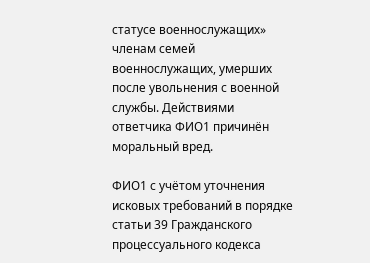статусе военнослужащих» членам семей военнослужащих, умерших после увольнения с военной службы. Действиями ответчика ФИО1 причинён моральный вред.

ФИО1 с учётом уточнения исковых требований в порядке статьи 39 Гражданского процессуального кодекса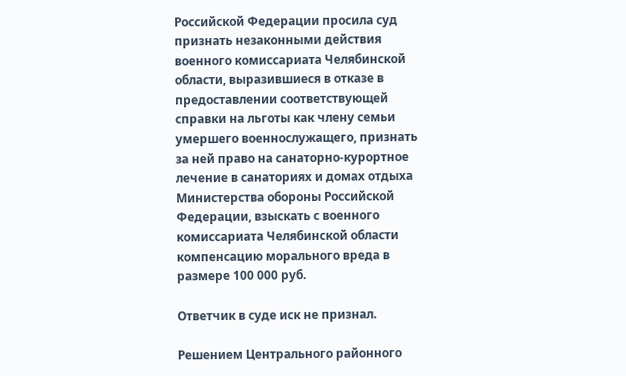Российской Федерации просила суд признать незаконными действия военного комиссариата Челябинской области, выразившиеся в отказе в предоставлении соответствующей справки на льготы как члену семьи умершего военнослужащего, признать за ней право на санаторно-курортное лечение в санаториях и домах отдыха Министерства обороны Российской Федерации, взыскать с военного комиссариата Челябинской области компенсацию морального вреда в размере 100 000 руб.

Ответчик в суде иск не признал.

Решением Центрального районного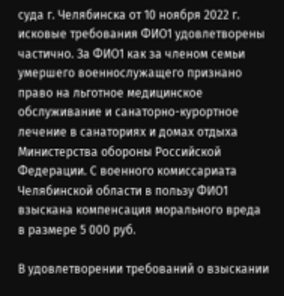суда г. Челябинска от 10 ноября 2022 г. исковые требования ФИО1 удовлетворены частично. За ФИО1 как за членом семьи умершего военнослужащего признано право на льготное медицинское обслуживание и санаторно-курортное лечение в санаториях и домах отдыха Министерства обороны Российской Федерации. С военного комиссариата Челябинской области в пользу ФИО1 взыскана компенсация морального вреда в размере 5 000 руб.

В удовлетворении требований о взыскании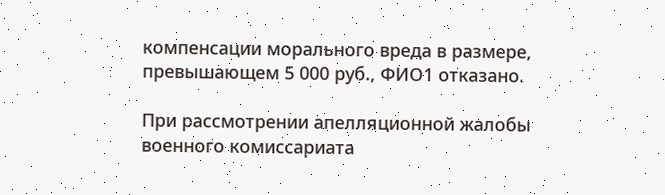компенсации морального вреда в размере, превышающем 5 000 руб., ФИО1 отказано.

При рассмотрении апелляционной жалобы военного комиссариата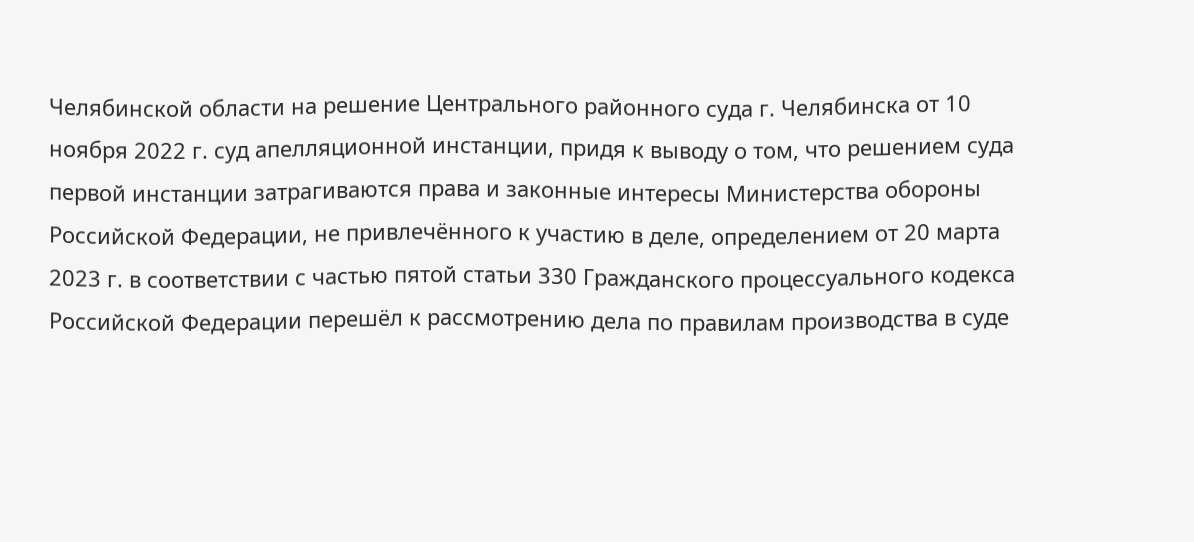Челябинской области на решение Центрального районного суда г. Челябинска от 10 ноября 2022 г. суд апелляционной инстанции, придя к выводу о том, что решением суда первой инстанции затрагиваются права и законные интересы Министерства обороны Российской Федерации, не привлечённого к участию в деле, определением от 20 марта 2023 г. в соответствии с частью пятой статьи 330 Гражданского процессуального кодекса Российской Федерации перешёл к рассмотрению дела по правилам производства в суде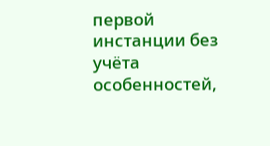первой инстанции без учёта особенностей,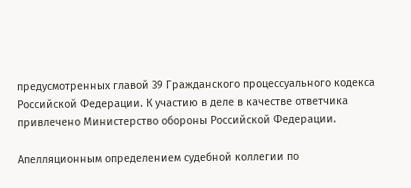предусмотренных главой 39 Гражданского процессуального кодекса Российской Федерации. К участию в деле в качестве ответчика привлечено Министерство обороны Российской Федерации.

Апелляционным определением судебной коллегии по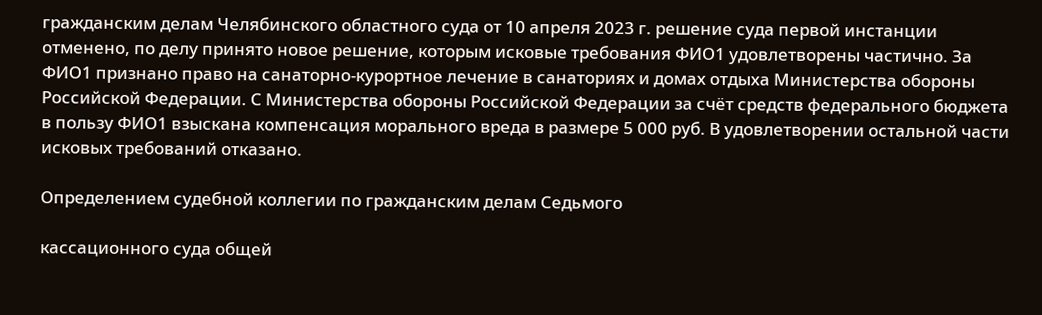гражданским делам Челябинского областного суда от 10 апреля 2023 г. решение суда первой инстанции отменено, по делу принято новое решение, которым исковые требования ФИО1 удовлетворены частично. За ФИО1 признано право на санаторно-курортное лечение в санаториях и домах отдыха Министерства обороны Российской Федерации. С Министерства обороны Российской Федерации за счёт средств федерального бюджета в пользу ФИО1 взыскана компенсация морального вреда в размере 5 000 руб. В удовлетворении остальной части исковых требований отказано.

Определением судебной коллегии по гражданским делам Седьмого

кассационного суда общей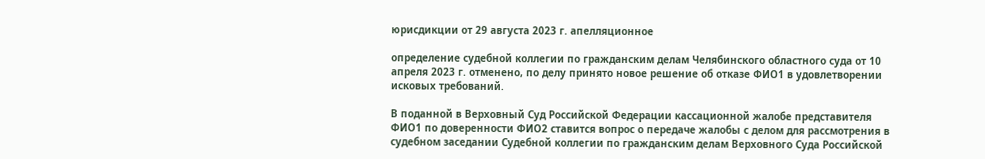юрисдикции от 29 августа 2023 г. апелляционное

определение судебной коллегии по гражданским делам Челябинского областного суда от 10 апреля 2023 г. отменено, по делу принято новое решение об отказе ФИО1 в удовлетворении исковых требований.

В поданной в Верховный Суд Российской Федерации кассационной жалобе представителя ФИО1 по доверенности ФИО2 ставится вопрос о передаче жалобы с делом для рассмотрения в судебном заседании Судебной коллегии по гражданским делам Верховного Суда Российской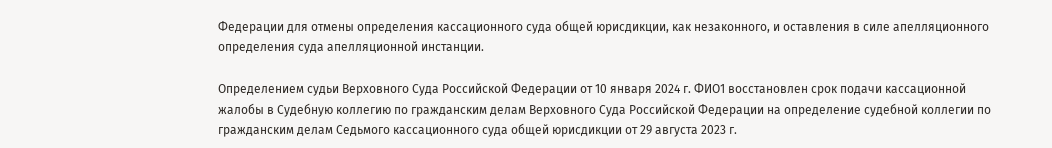Федерации для отмены определения кассационного суда общей юрисдикции, как незаконного, и оставления в силе апелляционного определения суда апелляционной инстанции.

Определением судьи Верховного Суда Российской Федерации от 10 января 2024 г. ФИО1 восстановлен срок подачи кассационной жалобы в Судебную коллегию по гражданским делам Верховного Суда Российской Федерации на определение судебной коллегии по гражданским делам Седьмого кассационного суда общей юрисдикции от 29 августа 2023 г.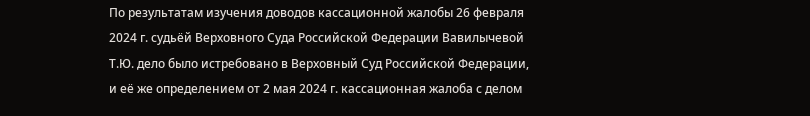По результатам изучения доводов кассационной жалобы 26 февраля 2024 г. судьёй Верховного Суда Российской Федерации Вавилычевой Т.Ю. дело было истребовано в Верховный Суд Российской Федерации, и её же определением от 2 мая 2024 г. кассационная жалоба с делом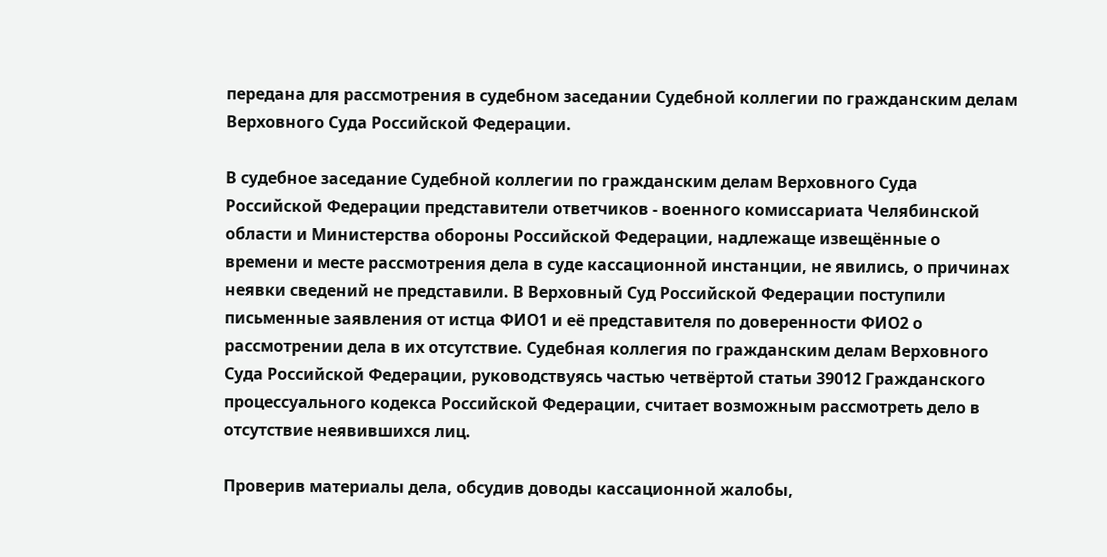передана для рассмотрения в судебном заседании Судебной коллегии по гражданским делам Верховного Суда Российской Федерации.

В судебное заседание Судебной коллегии по гражданским делам Верховного Суда Российской Федерации представители ответчиков - военного комиссариата Челябинской области и Министерства обороны Российской Федерации, надлежаще извещённые о времени и месте рассмотрения дела в суде кассационной инстанции, не явились, о причинах неявки сведений не представили. В Верховный Суд Российской Федерации поступили письменные заявления от истца ФИО1 и её представителя по доверенности ФИО2 о рассмотрении дела в их отсутствие. Судебная коллегия по гражданским делам Верховного Суда Российской Федерации, руководствуясь частью четвёртой статьи 39012 Гражданского процессуального кодекса Российской Федерации, считает возможным рассмотреть дело в отсутствие неявившихся лиц.

Проверив материалы дела, обсудив доводы кассационной жалобы,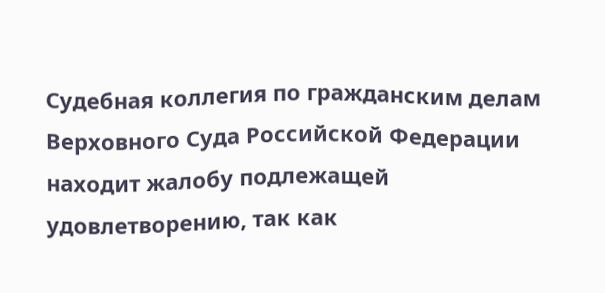Судебная коллегия по гражданским делам Верховного Суда Российской Федерации находит жалобу подлежащей удовлетворению, так как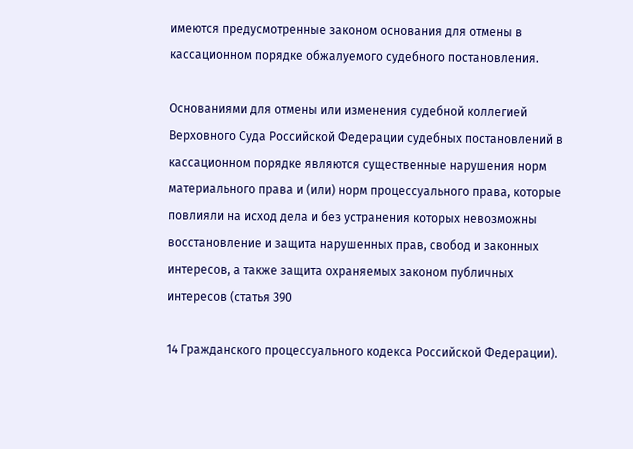имеются предусмотренные законом основания для отмены в кассационном порядке обжалуемого судебного постановления.

Основаниями для отмены или изменения судебной коллегией Верховного Суда Российской Федерации судебных постановлений в кассационном порядке являются существенные нарушения норм материального права и (или) норм процессуального права, которые повлияли на исход дела и без устранения которых невозможны восстановление и защита нарушенных прав, свобод и законных интересов, а также защита охраняемых законом публичных интересов (статья 390

14 Гражданского процессуального кодекса Российской Федерации).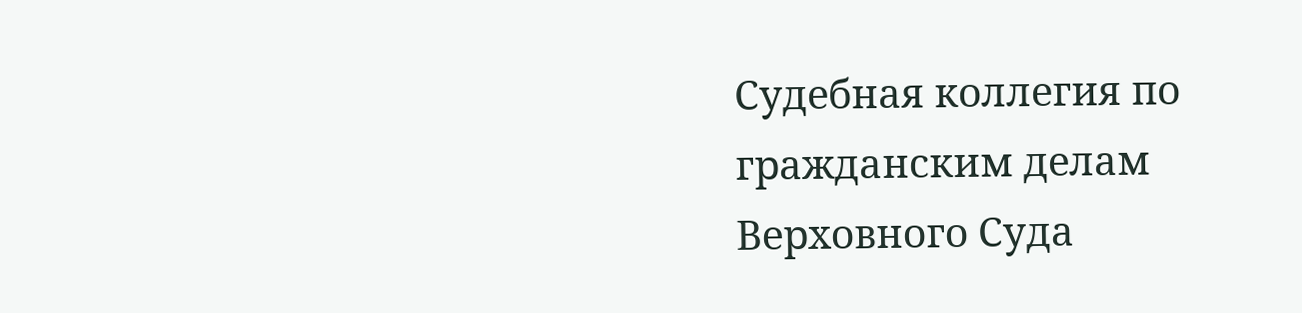Судебная коллегия по гражданским делам Верховного Суда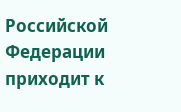Российской Федерации приходит к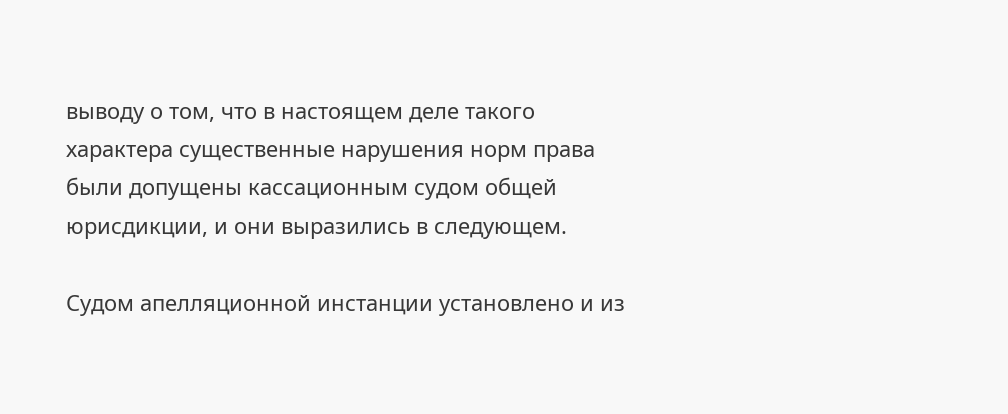выводу о том, что в настоящем деле такого характера существенные нарушения норм права были допущены кассационным судом общей юрисдикции, и они выразились в следующем.

Судом апелляционной инстанции установлено и из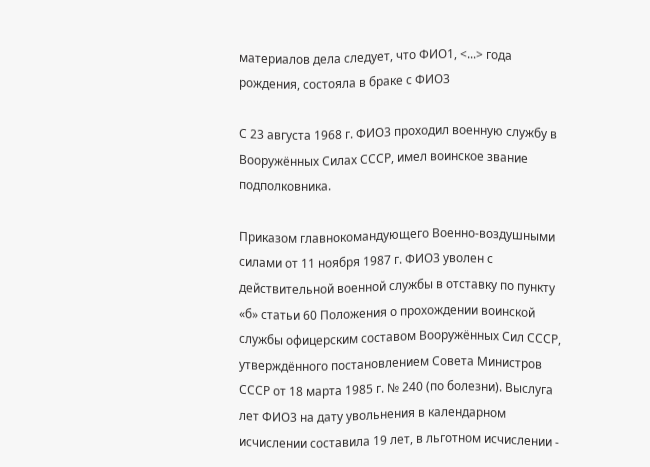материалов дела следует, что ФИО1, <...> года рождения, состояла в браке с ФИО3

С 23 августа 1968 г. ФИО3 проходил военную службу в Вооружённых Силах СССР, имел воинское звание подполковника.

Приказом главнокомандующего Военно-воздушными силами от 11 ноября 1987 г. ФИО3 уволен с действительной военной службы в отставку по пункту «б» статьи 60 Положения о прохождении воинской службы офицерским составом Вооружённых Сил СССР, утверждённого постановлением Совета Министров СССР от 18 марта 1985 г. № 240 (по болезни). Выслуга лет ФИО3 на дату увольнения в календарном исчислении составила 19 лет, в льготном исчислении -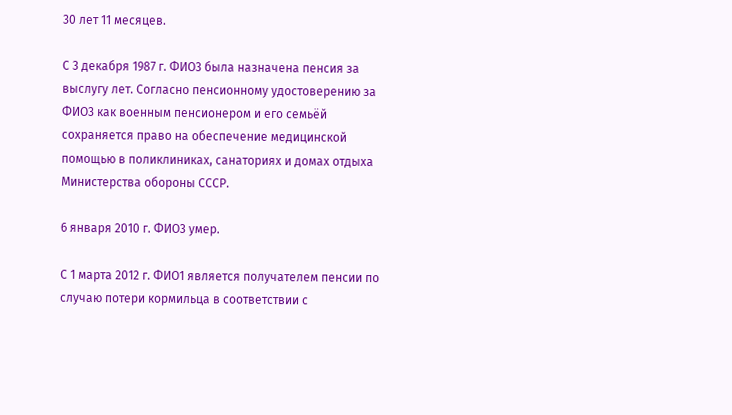30 лет 11 месяцев.

С 3 декабря 1987 г. ФИО3 была назначена пенсия за выслугу лет. Согласно пенсионному удостоверению за ФИО3 как военным пенсионером и его семьёй сохраняется право на обеспечение медицинской помощью в поликлиниках, санаториях и домах отдыха Министерства обороны СССР.

6 января 2010 г. ФИО3 умер.

С 1 марта 2012 г. ФИО1 является получателем пенсии по случаю потери кормильца в соответствии с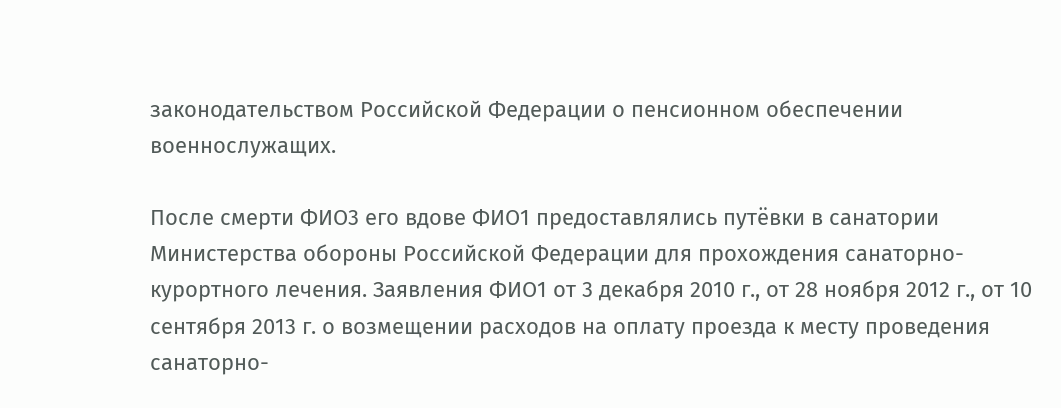законодательством Российской Федерации о пенсионном обеспечении военнослужащих.

После смерти ФИО3 его вдове ФИО1 предоставлялись путёвки в санатории Министерства обороны Российской Федерации для прохождения санаторно-курортного лечения. Заявления ФИО1 от 3 декабря 2010 г., от 28 ноября 2012 г., от 10 сентября 2013 г. о возмещении расходов на оплату проезда к месту проведения санаторно-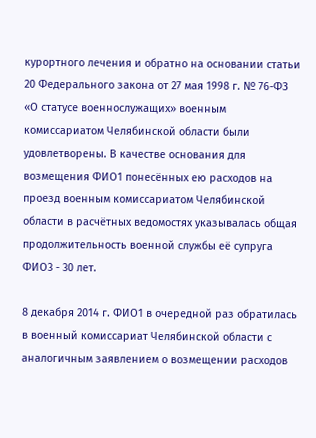курортного лечения и обратно на основании статьи 20 Федерального закона от 27 мая 1998 г. № 76-ФЗ «О статусе военнослужащих» военным комиссариатом Челябинской области были удовлетворены. В качестве основания для возмещения ФИО1 понесённых ею расходов на проезд военным комиссариатом Челябинской области в расчётных ведомостях указывалась общая продолжительность военной службы её супруга ФИО3 - 30 лет.

8 декабря 2014 г. ФИО1 в очередной раз обратилась в военный комиссариат Челябинской области с аналогичным заявлением о возмещении расходов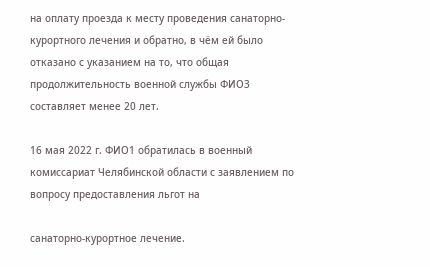на оплату проезда к месту проведения санаторно-курортного лечения и обратно, в чём ей было отказано с указанием на то, что общая продолжительность военной службы ФИО3 составляет менее 20 лет.

16 мая 2022 г. ФИО1 обратилась в военный комиссариат Челябинской области с заявлением по вопросу предоставления льгот на

санаторно-курортное лечение.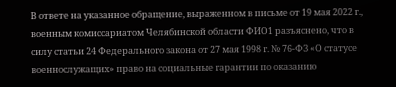В ответе на указанное обращение, выраженном в письме от 19 мая 2022 г., военным комиссариатом Челябинской области ФИО1 разъяснено, что в силу статьи 24 Федерального закона от 27 мая 1998 г. № 76-ФЗ «О статусе военнослужащих» право на социальные гарантии по оказанию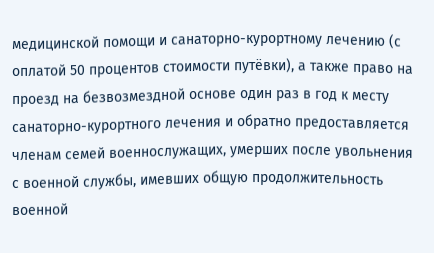медицинской помощи и санаторно-курортному лечению (с оплатой 50 процентов стоимости путёвки), а также право на проезд на безвозмездной основе один раз в год к месту санаторно-курортного лечения и обратно предоставляется членам семей военнослужащих, умерших после увольнения с военной службы, имевших общую продолжительность военной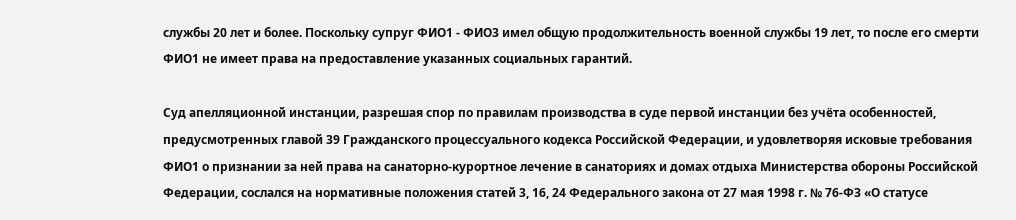службы 20 лет и более. Поскольку супруг ФИО1 - ФИО3 имел общую продолжительность военной службы 19 лет, то после его смерти ФИО1 не имеет права на предоставление указанных социальных гарантий.

Суд апелляционной инстанции, разрешая спор по правилам производства в суде первой инстанции без учёта особенностей, предусмотренных главой 39 Гражданского процессуального кодекса Российской Федерации, и удовлетворяя исковые требования ФИО1 о признании за ней права на санаторно-курортное лечение в санаториях и домах отдыха Министерства обороны Российской Федерации, сослался на нормативные положения статей 3, 16, 24 Федерального закона от 27 мая 1998 г. № 76-ФЗ «О статусе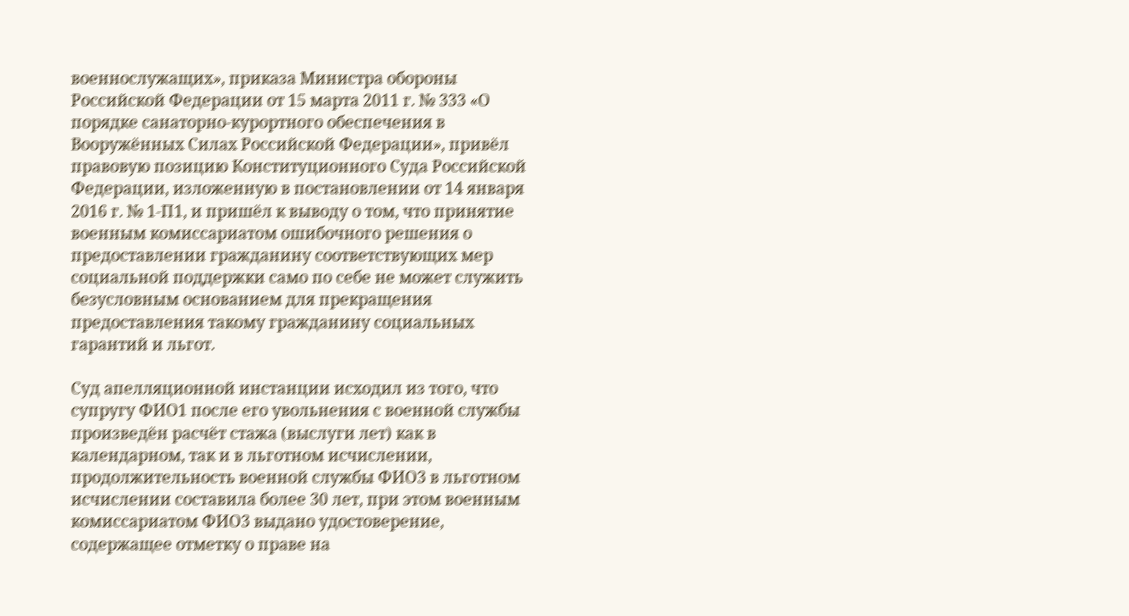военнослужащих», приказа Министра обороны Российской Федерации от 15 марта 2011 г. № 333 «О порядке санаторно-курортного обеспечения в Вооружённых Силах Российской Федерации», привёл правовую позицию Конституционного Суда Российской Федерации, изложенную в постановлении от 14 января 2016 г. № 1-П1, и пришёл к выводу о том, что принятие военным комиссариатом ошибочного решения о предоставлении гражданину соответствующих мер социальной поддержки само по себе не может служить безусловным основанием для прекращения предоставления такому гражданину социальных гарантий и льгот.

Суд апелляционной инстанции исходил из того, что супругу ФИО1 после его увольнения с военной службы произведён расчёт стажа (выслуги лет) как в календарном, так и в льготном исчислении, продолжительность военной службы ФИО3 в льготном исчислении составила более 30 лет, при этом военным комиссариатом ФИО3 выдано удостоверение, содержащее отметку о праве на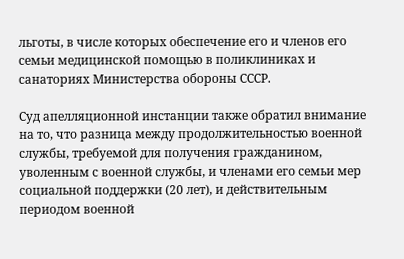льготы, в числе которых обеспечение его и членов его семьи медицинской помощью в поликлиниках и санаториях Министерства обороны СССР.

Суд апелляционной инстанции также обратил внимание на то, что разница между продолжительностью военной службы, требуемой для получения гражданином, уволенным с военной службы, и членами его семьи мер социальной поддержки (20 лет), и действительным периодом военной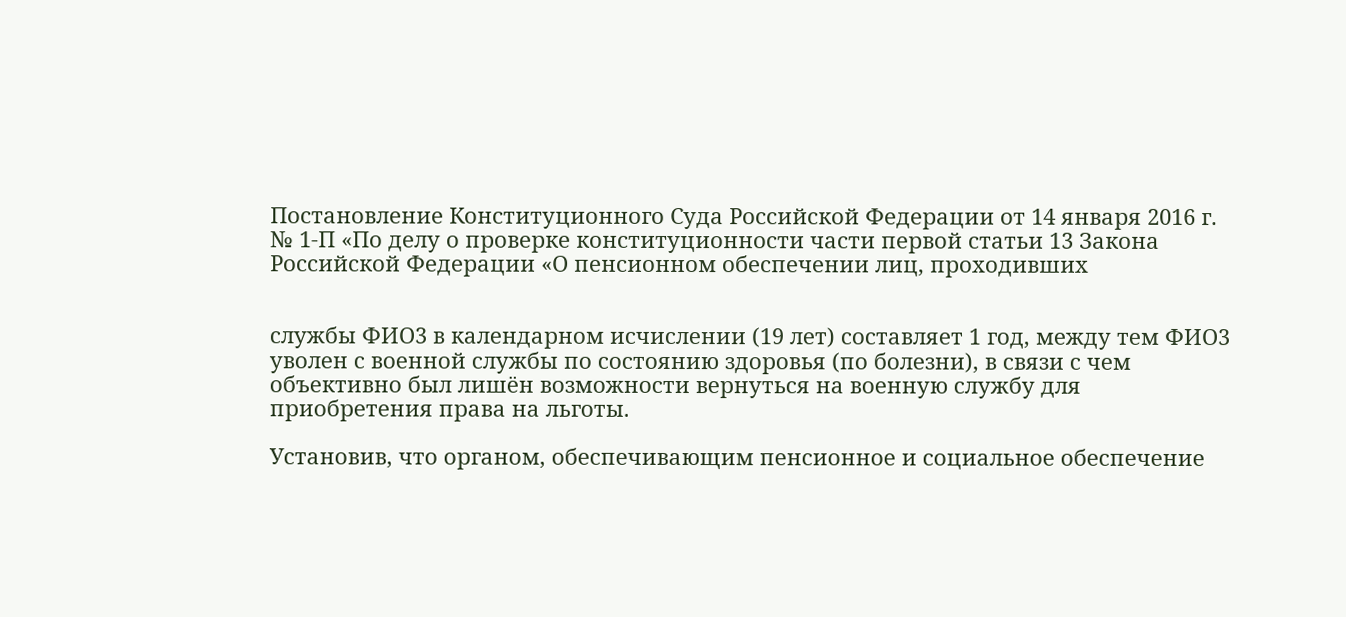Постановление Конституционного Суда Российской Федерации от 14 января 2016 г. № 1-П «По делу о проверке конституционности части первой статьи 13 Закона Российской Федерации «О пенсионном обеспечении лиц, проходивших


службы ФИО3 в календарном исчислении (19 лет) составляет 1 год, между тем ФИО3 уволен с военной службы по состоянию здоровья (по болезни), в связи с чем объективно был лишён возможности вернуться на военную службу для приобретения права на льготы.

Установив, что органом, обеспечивающим пенсионное и социальное обеспечение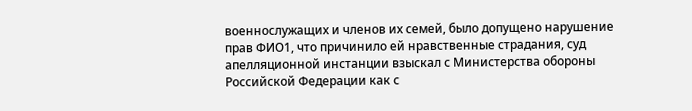военнослужащих и членов их семей, было допущено нарушение прав ФИО1, что причинило ей нравственные страдания, суд апелляционной инстанции взыскал с Министерства обороны Российской Федерации как с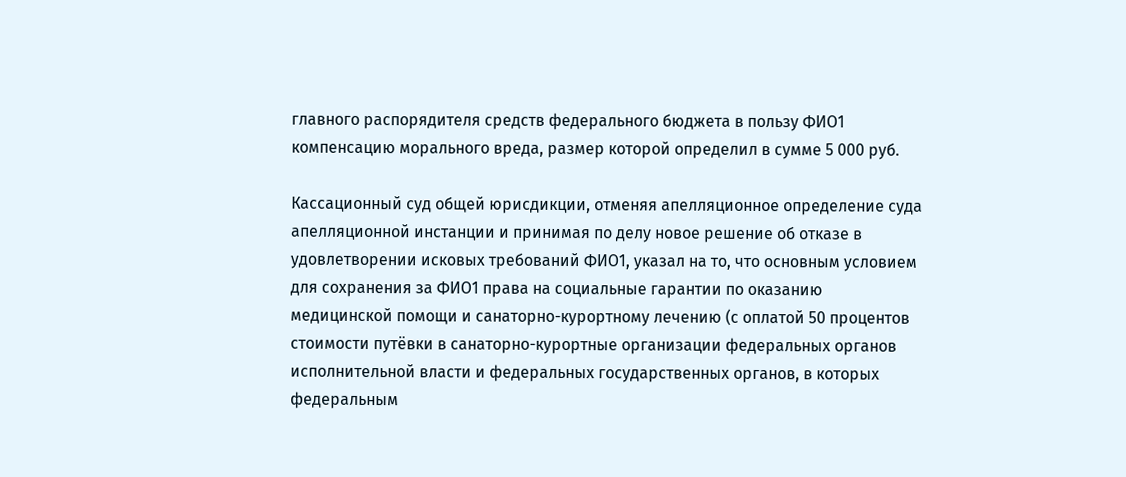главного распорядителя средств федерального бюджета в пользу ФИО1 компенсацию морального вреда, размер которой определил в сумме 5 000 руб.

Кассационный суд общей юрисдикции, отменяя апелляционное определение суда апелляционной инстанции и принимая по делу новое решение об отказе в удовлетворении исковых требований ФИО1, указал на то, что основным условием для сохранения за ФИО1 права на социальные гарантии по оказанию медицинской помощи и санаторно-курортному лечению (с оплатой 50 процентов стоимости путёвки в санаторно-курортные организации федеральных органов исполнительной власти и федеральных государственных органов, в которых федеральным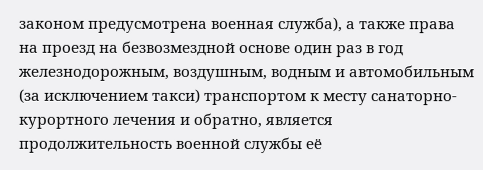законом предусмотрена военная служба), а также права на проезд на безвозмездной основе один раз в год железнодорожным, воздушным, водным и автомобильным (за исключением такси) транспортом к месту санаторно-курортного лечения и обратно, является продолжительность военной службы её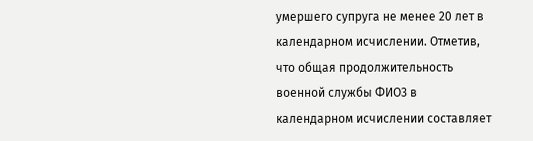умершего супруга не менее 20 лет в календарном исчислении. Отметив, что общая продолжительность военной службы ФИО3 в календарном исчислении составляет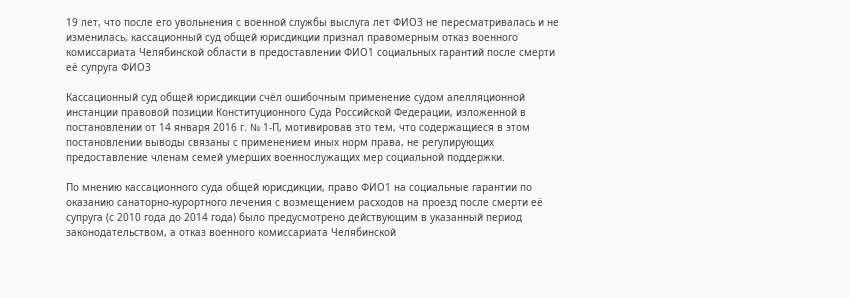19 лет, что после его увольнения с военной службы выслуга лет ФИО3 не пересматривалась и не изменилась, кассационный суд общей юрисдикции признал правомерным отказ военного комиссариата Челябинской области в предоставлении ФИО1 социальных гарантий после смерти её супруга ФИО3

Кассационный суд общей юрисдикции счёл ошибочным применение судом апелляционной инстанции правовой позиции Конституционного Суда Российской Федерации, изложенной в постановлении от 14 января 2016 г. № 1-П, мотивировав это тем, что содержащиеся в этом постановлении выводы связаны с применением иных норм права, не регулирующих предоставление членам семей умерших военнослужащих мер социальной поддержки.

По мнению кассационного суда общей юрисдикции, право ФИО1 на социальные гарантии по оказанию санаторно-курортного лечения с возмещением расходов на проезд после смерти её супруга (с 2010 года до 2014 года) было предусмотрено действующим в указанный период законодательством, а отказ военного комиссариата Челябинской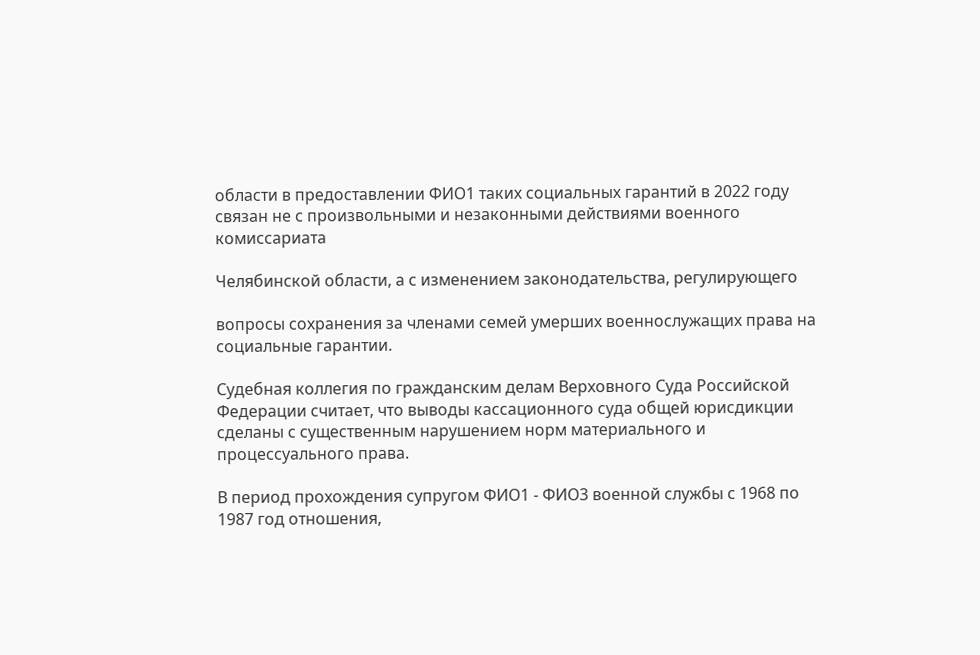области в предоставлении ФИО1 таких социальных гарантий в 2022 году связан не с произвольными и незаконными действиями военного комиссариата

Челябинской области, а с изменением законодательства, регулирующего

вопросы сохранения за членами семей умерших военнослужащих права на социальные гарантии.

Судебная коллегия по гражданским делам Верховного Суда Российской Федерации считает, что выводы кассационного суда общей юрисдикции сделаны с существенным нарушением норм материального и процессуального права.

В период прохождения супругом ФИО1 - ФИО3 военной службы с 1968 по 1987 год отношения,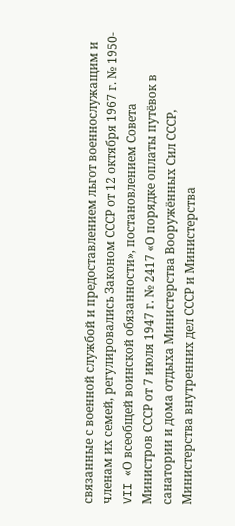связанные с военной службой и предоставлением льгот военнослужащим и членам их семей, регулировались Законом СССР от 12 октября 1967 г. № 1950-VII «О всеобщей воинской обязанности», постановлением Совета Министров СССР от 7 июля 1947 г. № 2417 «О порядке оплаты путёвок в санатории и дома отдыха Министерства Вооружённых Сил СССР, Министерства внутренних дел СССР и Министерства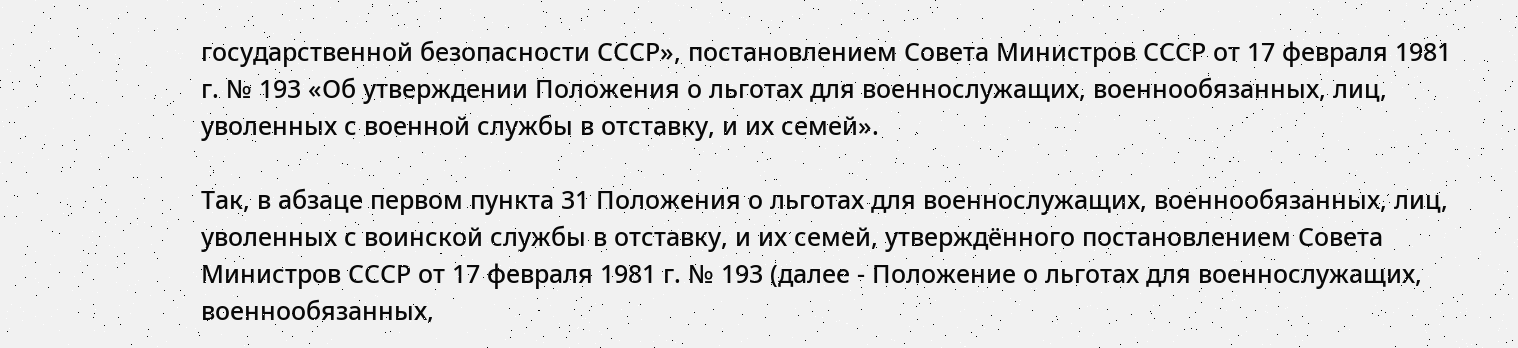государственной безопасности СССР», постановлением Совета Министров СССР от 17 февраля 1981 г. № 193 «Об утверждении Положения о льготах для военнослужащих, военнообязанных, лиц, уволенных с военной службы в отставку, и их семей».

Так, в абзаце первом пункта 31 Положения о льготах для военнослужащих, военнообязанных, лиц, уволенных с воинской службы в отставку, и их семей, утверждённого постановлением Совета Министров СССР от 17 февраля 1981 г. № 193 (далее - Положение о льготах для военнослужащих, военнообязанных,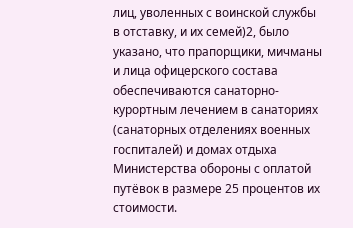лиц, уволенных с воинской службы в отставку, и их семей)2, было указано, что прапорщики, мичманы и лица офицерского состава обеспечиваются санаторно-курортным лечением в санаториях (санаторных отделениях военных госпиталей) и домах отдыха Министерства обороны с оплатой путёвок в размере 25 процентов их стоимости.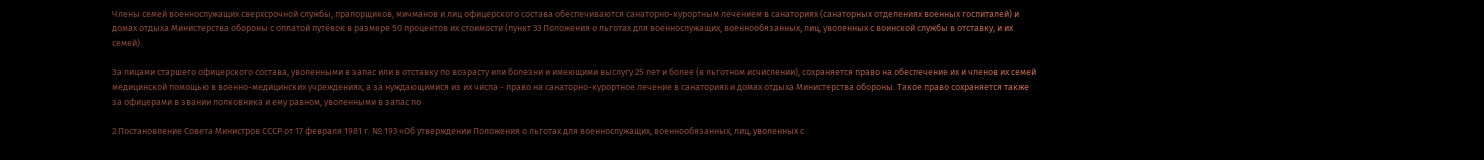Члены семей военнослужащих сверхсрочной службы, прапорщиков, мичманов и лиц офицерского состава обеспечиваются санаторно-курортным лечением в санаториях (санаторных отделениях военных госпиталей) и домах отдыха Министерства обороны с оплатой путёвок в размере 50 процентов их стоимости (пункт 33 Положения о льготах для военнослужащих, военнообязанных, лиц, уволенных с воинской службы в отставку, и их семей).

За лицами старшего офицерского состава, уволенными в запас или в отставку по возрасту или болезни и имеющими выслугу 25 лет и более (в льготном исчислении), сохраняется право на обеспечение их и членов их семей медицинской помощью в военно-медицинских учреждениях, а за нуждающимися из их числа - право на санаторно-курортное лечение в санаториях и домах отдыха Министерства обороны. Такое право сохраняется также за офицерами в звании полковника и ему равном, уволенными в запас по

2 Постановление Совета Министров СССР от 17 февраля 1981 г. № 193 «Об утверждении Положения о льготах для военнослужащих, военнообязанных, лиц, уволенных с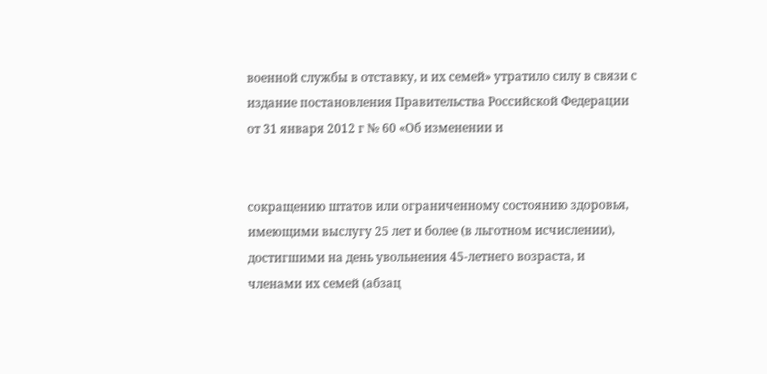военной службы в отставку, и их семей» утратило силу в связи с издание постановления Правительства Российской Федерации от 31 января 2012 г № 60 «Об изменении и


сокращению штатов или ограниченному состоянию здоровья, имеющими выслугу 25 лет и более (в льготном исчислении), достигшими на день увольнения 45-летнего возраста, и членами их семей (абзац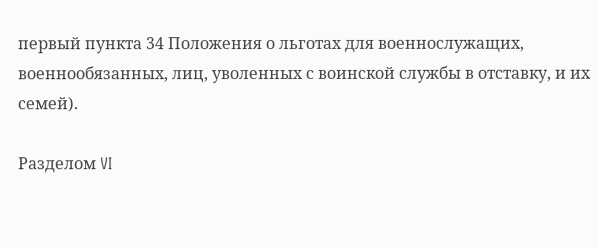первый пункта 34 Положения о льготах для военнослужащих, военнообязанных, лиц, уволенных с воинской службы в отставку, и их семей).

Разделом VI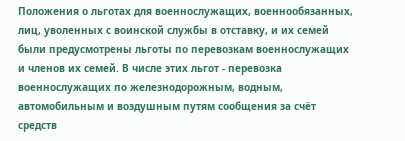Положения о льготах для военнослужащих, военнообязанных, лиц, уволенных с воинской службы в отставку, и их семей были предусмотрены льготы по перевозкам военнослужащих и членов их семей. В числе этих льгот - перевозка военнослужащих по железнодорожным, водным, автомобильным и воздушным путям сообщения за счёт средств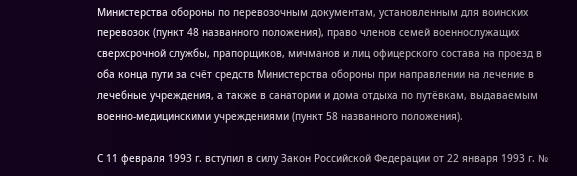Министерства обороны по перевозочным документам, установленным для воинских перевозок (пункт 48 названного положения), право членов семей военнослужащих сверхсрочной службы, прапорщиков, мичманов и лиц офицерского состава на проезд в оба конца пути за счёт средств Министерства обороны при направлении на лечение в лечебные учреждения, а также в санатории и дома отдыха по путёвкам, выдаваемым военно-медицинскими учреждениями (пункт 58 названного положения).

С 11 февраля 1993 г. вступил в силу Закон Российской Федерации от 22 января 1993 г. №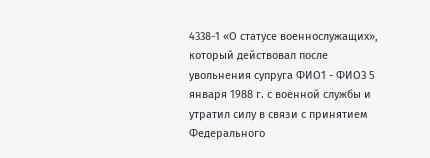4338-1 «О статусе военнослужащих», который действовал после увольнения супруга ФИО1 - ФИО3 5 января 1988 г. с военной службы и утратил силу в связи с принятием Федерального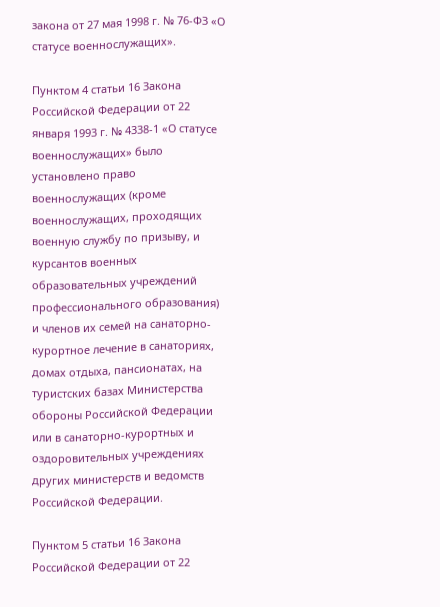закона от 27 мая 1998 г. № 76-ФЗ «О статусе военнослужащих».

Пунктом 4 статьи 16 Закона Российской Федерации от 22 января 1993 г. № 4338-1 «О статусе военнослужащих» было установлено право военнослужащих (кроме военнослужащих, проходящих военную службу по призыву, и курсантов военных образовательных учреждений профессионального образования) и членов их семей на санаторно-курортное лечение в санаториях, домах отдыха, пансионатах, на туристских базах Министерства обороны Российской Федерации или в санаторно-курортных и оздоровительных учреждениях других министерств и ведомств Российской Федерации.

Пунктом 5 статьи 16 Закона Российской Федерации от 22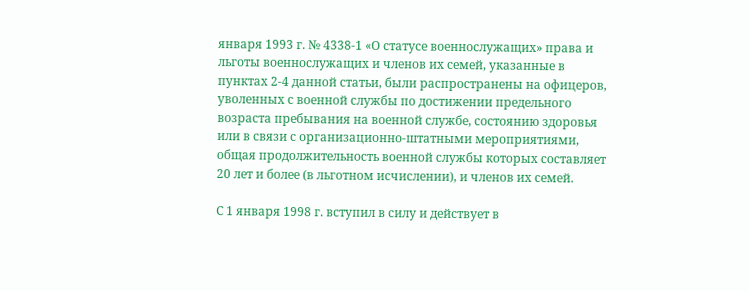января 1993 г. № 4338-1 «О статусе военнослужащих» права и льготы военнослужащих и членов их семей, указанные в пунктах 2-4 данной статьи, были распространены на офицеров, уволенных с военной службы по достижении предельного возраста пребывания на военной службе, состоянию здоровья или в связи с организационно-штатными мероприятиями, общая продолжительность военной службы которых составляет 20 лет и более (в льготном исчислении), и членов их семей.

С 1 января 1998 г. вступил в силу и действует в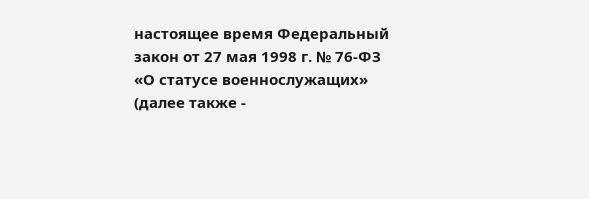настоящее время Федеральный закон от 27 мая 1998 г. № 76-ФЗ «О статусе военнослужащих» (далее также -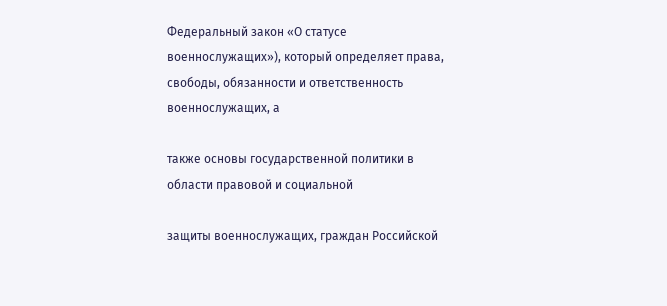Федеральный закон «О статусе военнослужащих»), который определяет права, свободы, обязанности и ответственность военнослужащих, а

также основы государственной политики в области правовой и социальной

защиты военнослужащих, граждан Российской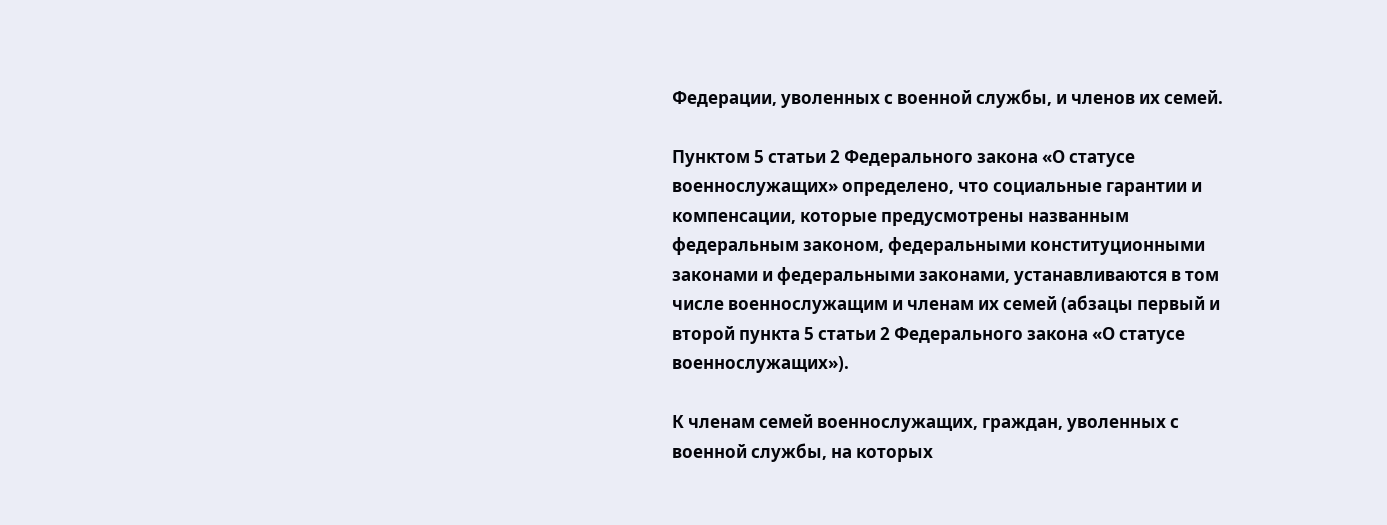Федерации, уволенных с военной службы, и членов их семей.

Пунктом 5 статьи 2 Федерального закона «О статусе военнослужащих» определено, что социальные гарантии и компенсации, которые предусмотрены названным федеральным законом, федеральными конституционными законами и федеральными законами, устанавливаются в том числе военнослужащим и членам их семей (абзацы первый и второй пункта 5 статьи 2 Федерального закона «О статусе военнослужащих»).

К членам семей военнослужащих, граждан, уволенных с военной службы, на которых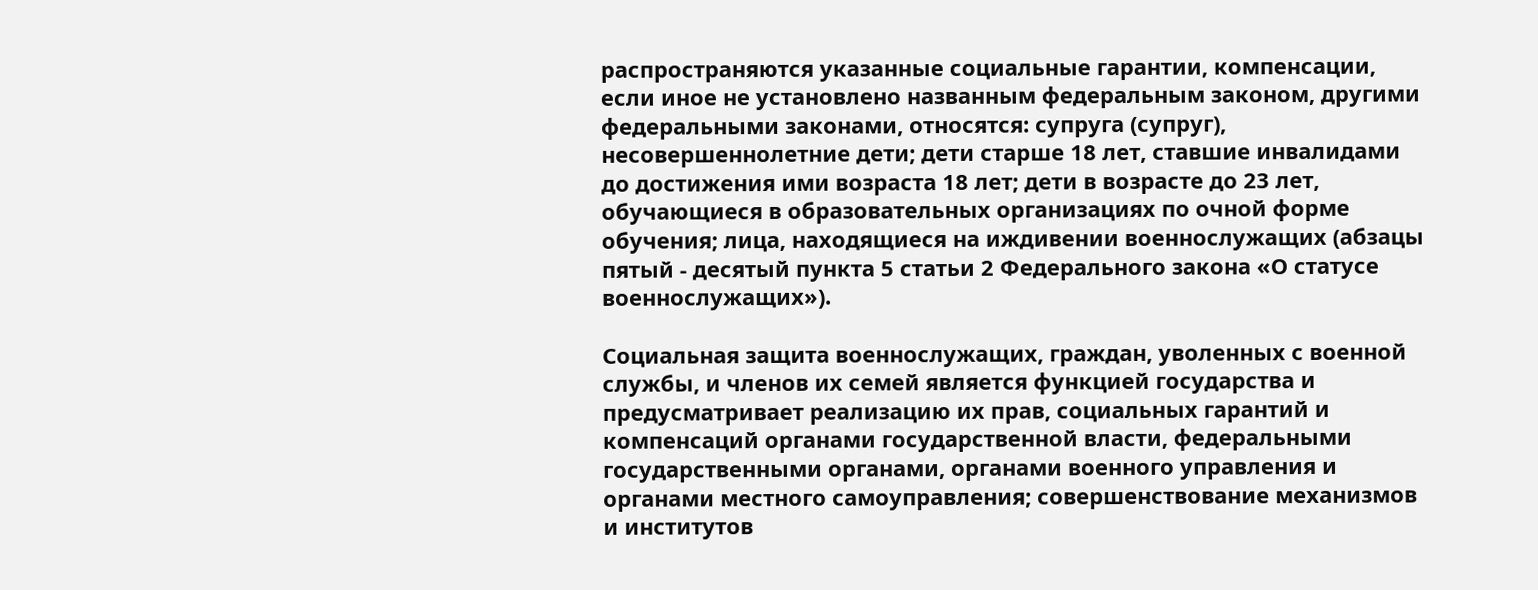распространяются указанные социальные гарантии, компенсации, если иное не установлено названным федеральным законом, другими федеральными законами, относятся: супруга (супруг), несовершеннолетние дети; дети старше 18 лет, ставшие инвалидами до достижения ими возраста 18 лет; дети в возрасте до 23 лет, обучающиеся в образовательных организациях по очной форме обучения; лица, находящиеся на иждивении военнослужащих (абзацы пятый - десятый пункта 5 статьи 2 Федерального закона «О статусе военнослужащих»).

Социальная защита военнослужащих, граждан, уволенных с военной службы, и членов их семей является функцией государства и предусматривает реализацию их прав, социальных гарантий и компенсаций органами государственной власти, федеральными государственными органами, органами военного управления и органами местного самоуправления; совершенствование механизмов и институтов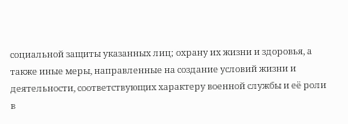социальной защиты указанных лиц; охрану их жизни и здоровья, а также иные меры, направленные на создание условий жизни и деятельности, соответствующих характеру военной службы и её роли в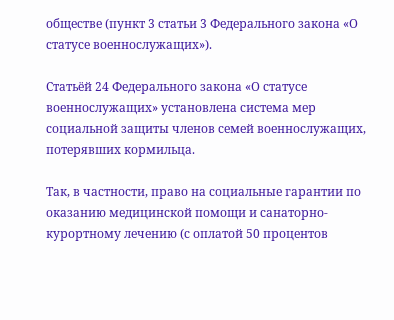обществе (пункт 3 статьи 3 Федерального закона «О статусе военнослужащих»).

Статьёй 24 Федерального закона «О статусе военнослужащих» установлена система мер социальной защиты членов семей военнослужащих, потерявших кормильца.

Так, в частности, право на социальные гарантии по оказанию медицинской помощи и санаторно-курортному лечению (с оплатой 50 процентов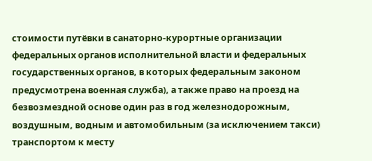стоимости путёвки в санаторно-курортные организации федеральных органов исполнительной власти и федеральных государственных органов, в которых федеральным законом предусмотрена военная служба), а также право на проезд на безвозмездной основе один раз в год железнодорожным, воздушным, водным и автомобильным (за исключением такси) транспортом к месту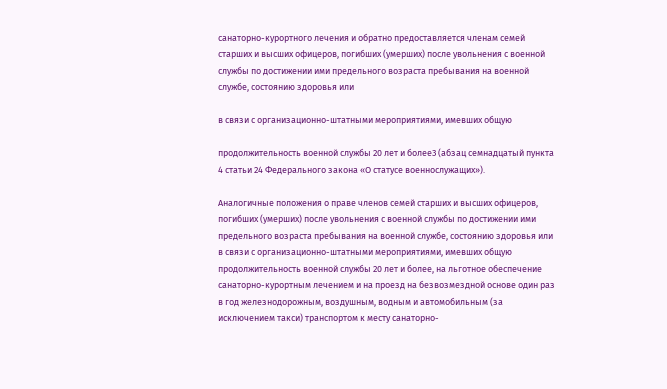санаторно-курортного лечения и обратно предоставляется членам семей старших и высших офицеров, погибших (умерших) после увольнения с военной службы по достижении ими предельного возраста пребывания на военной службе, состоянию здоровья или

в связи с организационно-штатными мероприятиями, имевших общую

продолжительность военной службы 20 лет и более3 (абзац семнадцатый пункта 4 статьи 24 Федерального закона «О статусе военнослужащих»).

Аналогичные положения о праве членов семей старших и высших офицеров, погибших (умерших) после увольнения с военной службы по достижении ими предельного возраста пребывания на военной службе, состоянию здоровья или в связи с организационно-штатными мероприятиями, имевших общую продолжительность военной службы 20 лет и более, на льготное обеспечение санаторно-курортным лечением и на проезд на безвозмездной основе один раз в год железнодорожным, воздушным, водным и автомобильным (за исключением такси) транспортом к месту санаторно-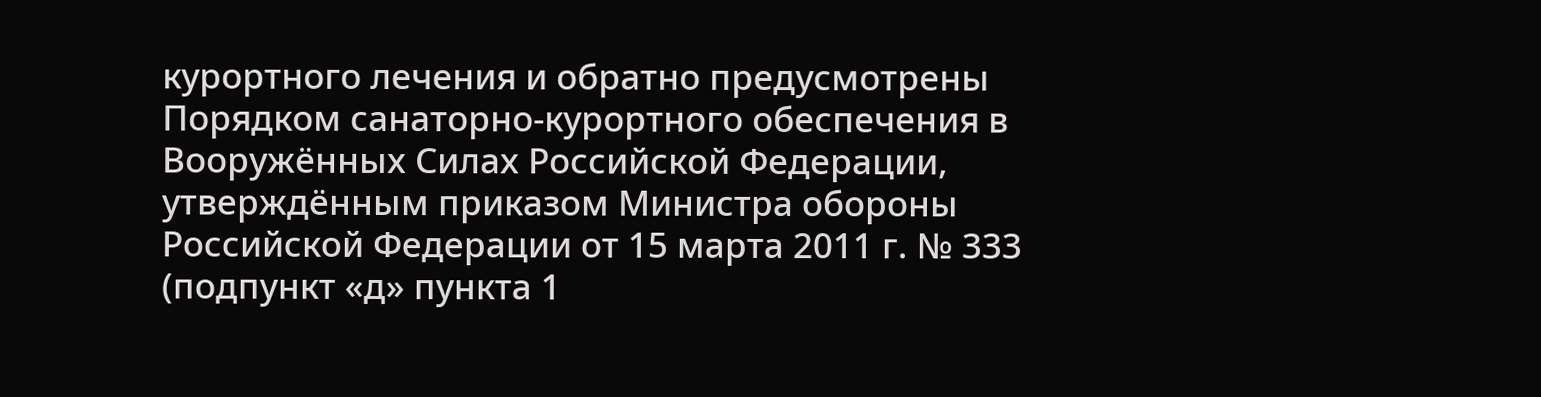курортного лечения и обратно предусмотрены Порядком санаторно-курортного обеспечения в Вооружённых Силах Российской Федерации, утверждённым приказом Министра обороны Российской Федерации от 15 марта 2011 г. № 333 (подпункт «д» пункта 1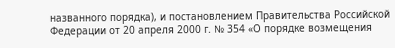названного порядка), и постановлением Правительства Российской Федерации от 20 апреля 2000 г. № 354 «О порядке возмещения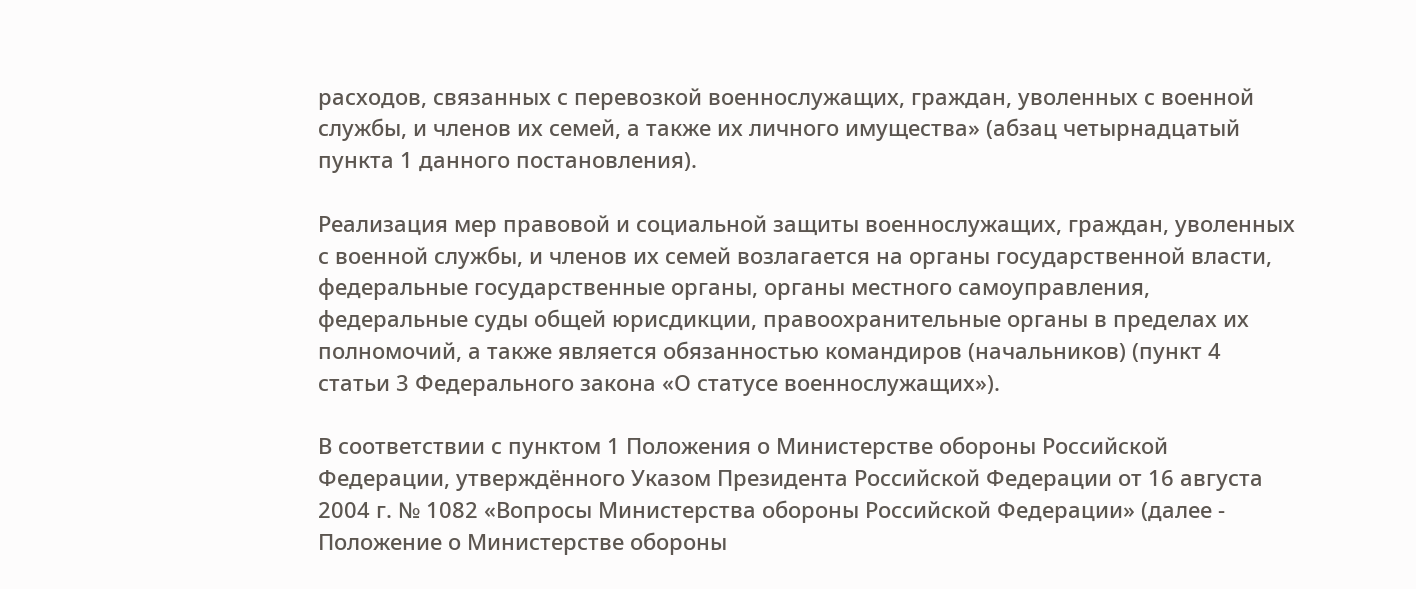расходов, связанных с перевозкой военнослужащих, граждан, уволенных с военной службы, и членов их семей, а также их личного имущества» (абзац четырнадцатый пункта 1 данного постановления).

Реализация мер правовой и социальной защиты военнослужащих, граждан, уволенных с военной службы, и членов их семей возлагается на органы государственной власти, федеральные государственные органы, органы местного самоуправления, федеральные суды общей юрисдикции, правоохранительные органы в пределах их полномочий, а также является обязанностью командиров (начальников) (пункт 4 статьи 3 Федерального закона «О статусе военнослужащих»).

В соответствии с пунктом 1 Положения о Министерстве обороны Российской Федерации, утверждённого Указом Президента Российской Федерации от 16 августа 2004 г. № 1082 «Вопросы Министерства обороны Российской Федерации» (далее - Положение о Министерстве обороны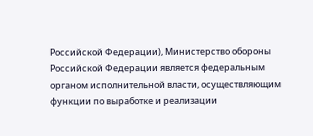Российской Федерации), Министерство обороны Российской Федерации является федеральным органом исполнительной власти, осуществляющим функции по выработке и реализации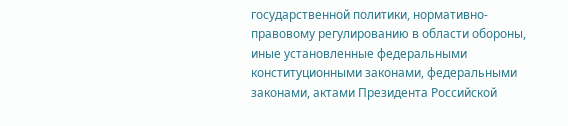государственной политики, нормативно-правовому регулированию в области обороны, иные установленные федеральными конституционными законами, федеральными законами, актами Президента Российской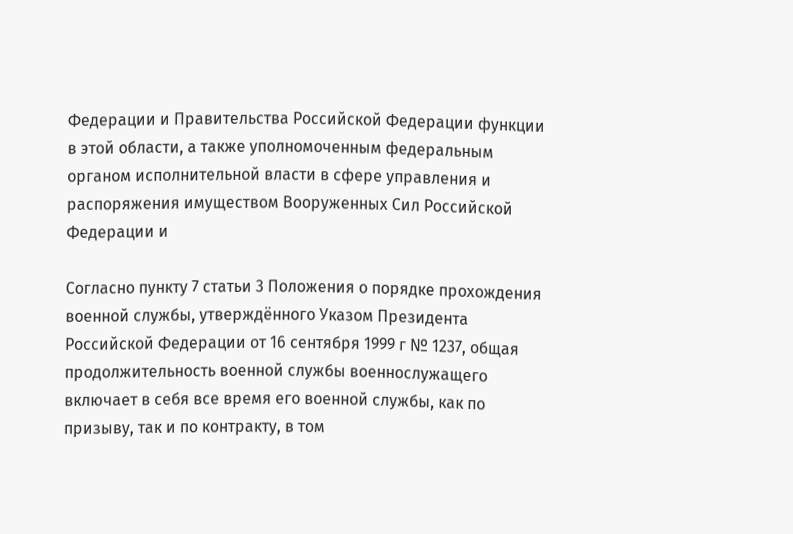Федерации и Правительства Российской Федерации функции в этой области, а также уполномоченным федеральным органом исполнительной власти в сфере управления и распоряжения имуществом Вооруженных Сил Российской Федерации и

Согласно пункту 7 статьи 3 Положения о порядке прохождения военной службы, утверждённого Указом Президента Российской Федерации от 16 сентября 1999 г № 1237, общая продолжительность военной службы военнослужащего включает в себя все время его военной службы, как по призыву, так и по контракту, в том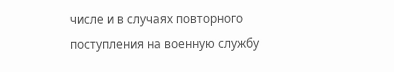числе и в случаях повторного поступления на военную службу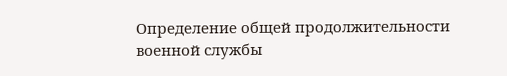Определение общей продолжительности военной службы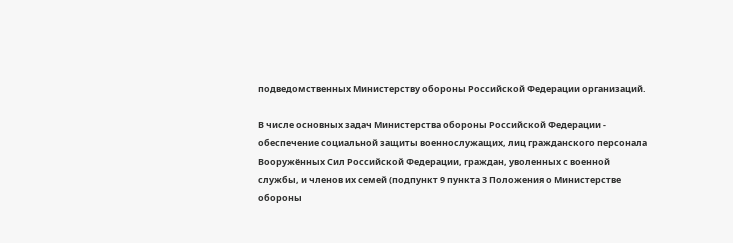подведомственных Министерству обороны Российской Федерации организаций.

В числе основных задач Министерства обороны Российской Федерации - обеспечение социальной защиты военнослужащих, лиц гражданского персонала Вооружённых Сил Российской Федерации, граждан, уволенных с военной службы, и членов их семей (подпункт 9 пункта 3 Положения о Министерстве обороны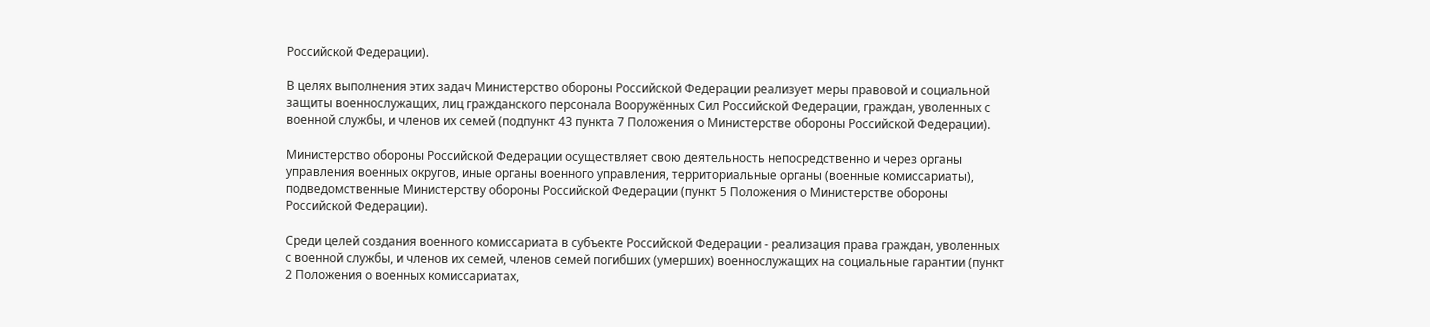Российской Федерации).

В целях выполнения этих задач Министерство обороны Российской Федерации реализует меры правовой и социальной защиты военнослужащих, лиц гражданского персонала Вооружённых Сил Российской Федерации, граждан, уволенных с военной службы, и членов их семей (подпункт 43 пункта 7 Положения о Министерстве обороны Российской Федерации).

Министерство обороны Российской Федерации осуществляет свою деятельность непосредственно и через органы управления военных округов, иные органы военного управления, территориальные органы (военные комиссариаты), подведомственные Министерству обороны Российской Федерации (пункт 5 Положения о Министерстве обороны Российской Федерации).

Среди целей создания военного комиссариата в субъекте Российской Федерации - реализация права граждан, уволенных с военной службы, и членов их семей, членов семей погибших (умерших) военнослужащих на социальные гарантии (пункт 2 Положения о военных комиссариатах,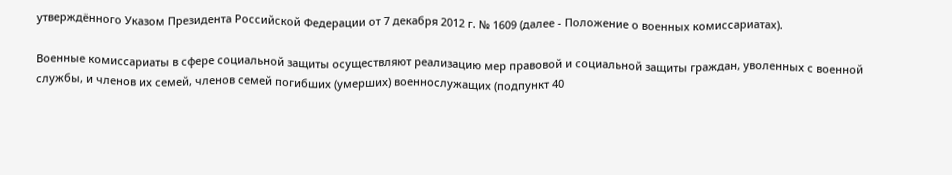утверждённого Указом Президента Российской Федерации от 7 декабря 2012 г. № 1609 (далее - Положение о военных комиссариатах).

Военные комиссариаты в сфере социальной защиты осуществляют реализацию мер правовой и социальной защиты граждан, уволенных с военной службы, и членов их семей, членов семей погибших (умерших) военнослужащих (подпункт 40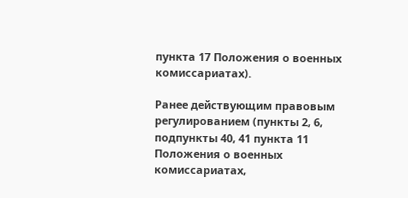пункта 17 Положения о военных комиссариатах).

Ранее действующим правовым регулированием (пункты 2, 6, подпункты 40, 41 пункта 11 Положения о военных комиссариатах,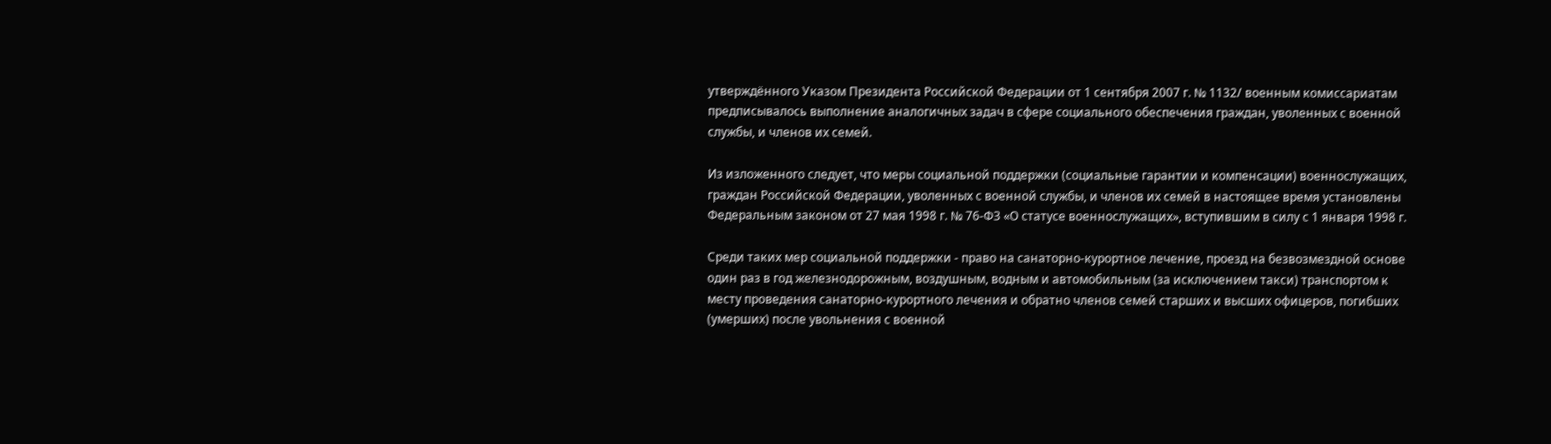утверждённого Указом Президента Российской Федерации от 1 сентября 2007 г. № 1132/ военным комиссариатам предписывалось выполнение аналогичных задач в сфере социального обеспечения граждан, уволенных с военной службы, и членов их семей.

Из изложенного следует, что меры социальной поддержки (социальные гарантии и компенсации) военнослужащих, граждан Российской Федерации, уволенных с военной службы, и членов их семей в настоящее время установлены Федеральным законом от 27 мая 1998 г. № 76-ФЗ «О статусе военнослужащих», вступившим в силу с 1 января 1998 г.

Среди таких мер социальной поддержки - право на санаторно-курортное лечение, проезд на безвозмездной основе один раз в год железнодорожным, воздушным, водным и автомобильным (за исключением такси) транспортом к месту проведения санаторно-курортного лечения и обратно членов семей старших и высших офицеров, погибших (умерших) после увольнения с военной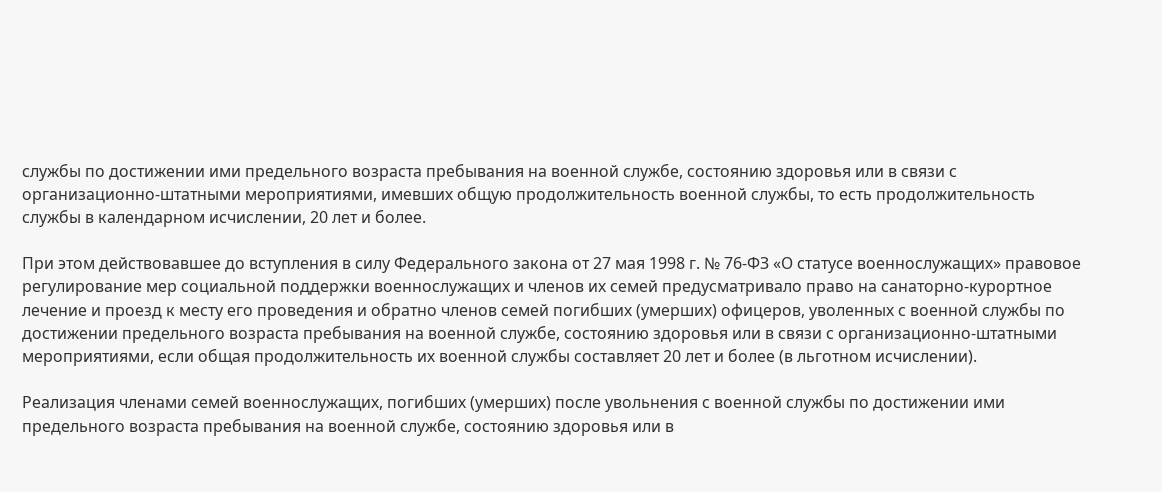службы по достижении ими предельного возраста пребывания на военной службе, состоянию здоровья или в связи с организационно-штатными мероприятиями, имевших общую продолжительность военной службы, то есть продолжительность службы в календарном исчислении, 20 лет и более.

При этом действовавшее до вступления в силу Федерального закона от 27 мая 1998 г. № 76-ФЗ «О статусе военнослужащих» правовое регулирование мер социальной поддержки военнослужащих и членов их семей предусматривало право на санаторно-курортное лечение и проезд к месту его проведения и обратно членов семей погибших (умерших) офицеров, уволенных с военной службы по достижении предельного возраста пребывания на военной службе, состоянию здоровья или в связи с организационно-штатными мероприятиями, если общая продолжительность их военной службы составляет 20 лет и более (в льготном исчислении).

Реализация членами семей военнослужащих, погибших (умерших) после увольнения с военной службы по достижении ими предельного возраста пребывания на военной службе, состоянию здоровья или в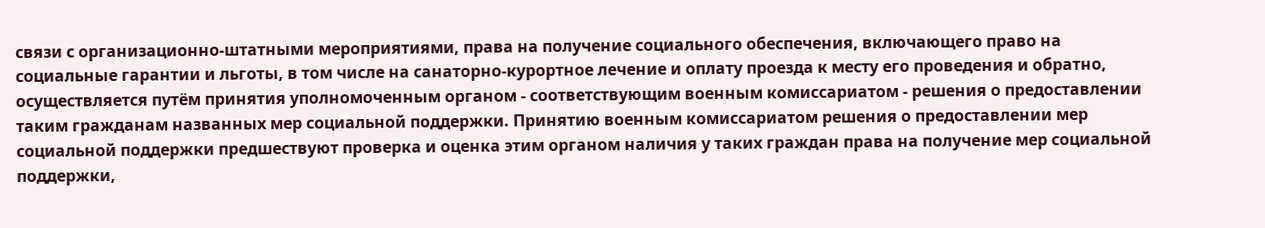связи с организационно-штатными мероприятиями, права на получение социального обеспечения, включающего право на социальные гарантии и льготы, в том числе на санаторно-курортное лечение и оплату проезда к месту его проведения и обратно, осуществляется путём принятия уполномоченным органом - соответствующим военным комиссариатом - решения о предоставлении таким гражданам названных мер социальной поддержки. Принятию военным комиссариатом решения о предоставлении мер социальной поддержки предшествуют проверка и оценка этим органом наличия у таких граждан права на получение мер социальной поддержки,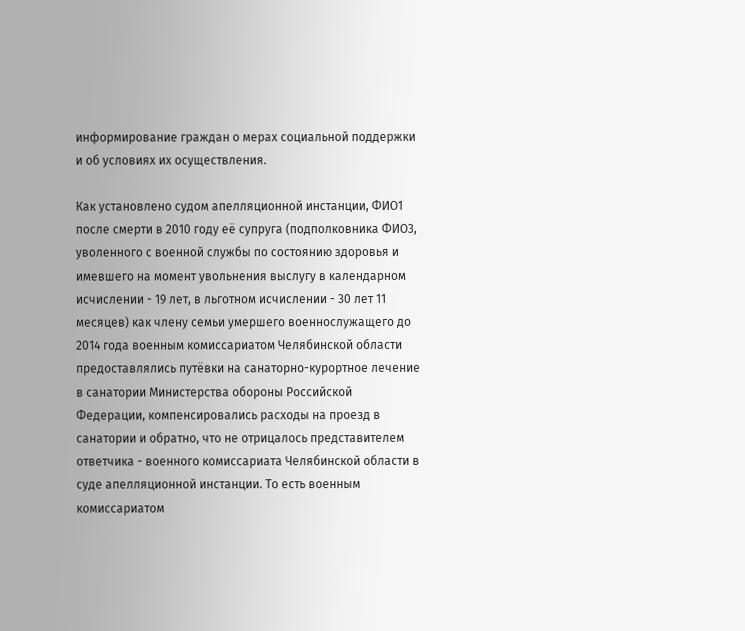информирование граждан о мерах социальной поддержки и об условиях их осуществления.

Как установлено судом апелляционной инстанции, ФИО1 после смерти в 2010 году её супруга (подполковника ФИО3, уволенного с военной службы по состоянию здоровья и имевшего на момент увольнения выслугу в календарном исчислении - 19 лет, в льготном исчислении - 30 лет 11 месяцев) как члену семьи умершего военнослужащего до 2014 года военным комиссариатом Челябинской области предоставлялись путёвки на санаторно-курортное лечение в санатории Министерства обороны Российской Федерации, компенсировались расходы на проезд в санатории и обратно, что не отрицалось представителем ответчика - военного комиссариата Челябинской области в суде апелляционной инстанции. То есть военным комиссариатом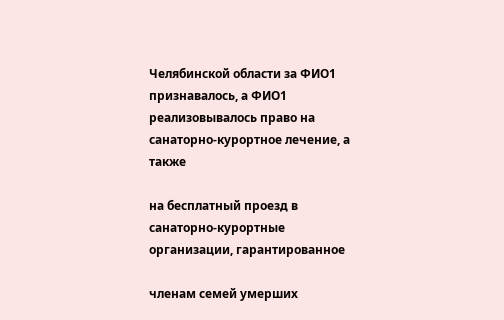Челябинской области за ФИО1 признавалось, а ФИО1 реализовывалось право на санаторно-курортное лечение, а также

на бесплатный проезд в санаторно-курортные организации, гарантированное

членам семей умерших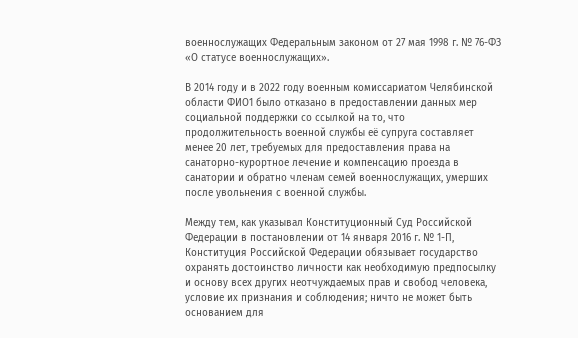военнослужащих Федеральным законом от 27 мая 1998 г. № 76-ФЗ «О статусе военнослужащих».

В 2014 году и в 2022 году военным комиссариатом Челябинской области ФИО1 было отказано в предоставлении данных мер социальной поддержки со ссылкой на то, что продолжительность военной службы её супруга составляет менее 20 лет, требуемых для предоставления права на санаторно-курортное лечение и компенсацию проезда в санатории и обратно членам семей военнослужащих, умерших после увольнения с военной службы.

Между тем, как указывал Конституционный Суд Российской Федерации в постановлении от 14 января 2016 г. № 1-П, Конституция Российской Федерации обязывает государство охранять достоинство личности как необходимую предпосылку и основу всех других неотчуждаемых прав и свобод человека, условие их признания и соблюдения; ничто не может быть основанием для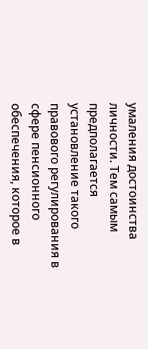умаления достоинства личности. Тем самым предполагается установление такого правового регулирования в сфере пенсионного обеспечения, которое в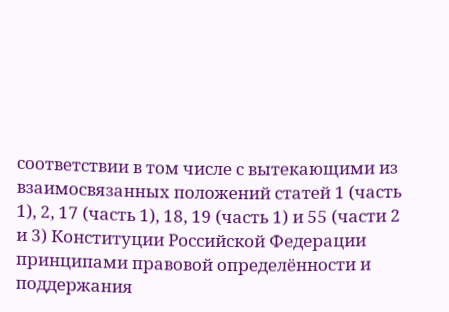соответствии в том числе с вытекающими из взаимосвязанных положений статей 1 (часть 1), 2, 17 (часть 1), 18, 19 (часть 1) и 55 (части 2 и 3) Конституции Российской Федерации принципами правовой определённости и поддержания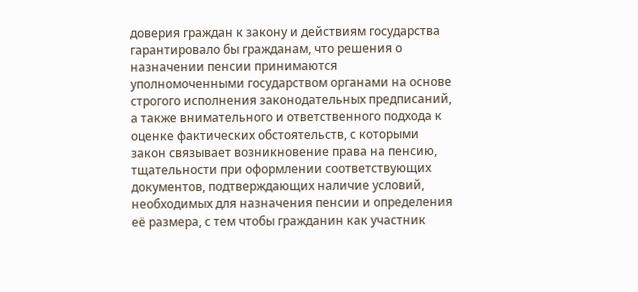доверия граждан к закону и действиям государства гарантировало бы гражданам, что решения о назначении пенсии принимаются уполномоченными государством органами на основе строгого исполнения законодательных предписаний, а также внимательного и ответственного подхода к оценке фактических обстоятельств, с которыми закон связывает возникновение права на пенсию, тщательности при оформлении соответствующих документов, подтверждающих наличие условий, необходимых для назначения пенсии и определения её размера, с тем чтобы гражданин как участник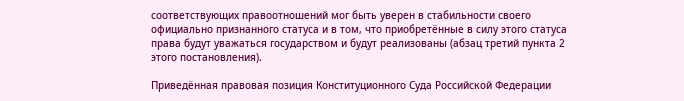соответствующих правоотношений мог быть уверен в стабильности своего официально признанного статуса и в том, что приобретённые в силу этого статуса права будут уважаться государством и будут реализованы (абзац третий пункта 2 этого постановления).

Приведённая правовая позиция Конституционного Суда Российской Федерации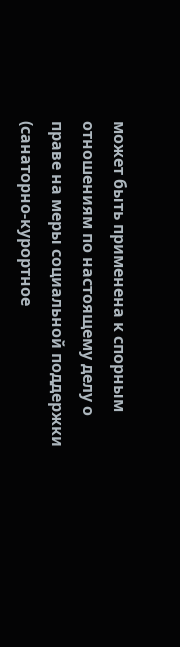может быть применена к спорным отношениям по настоящему делу о праве на меры социальной поддержки (санаторно-курортное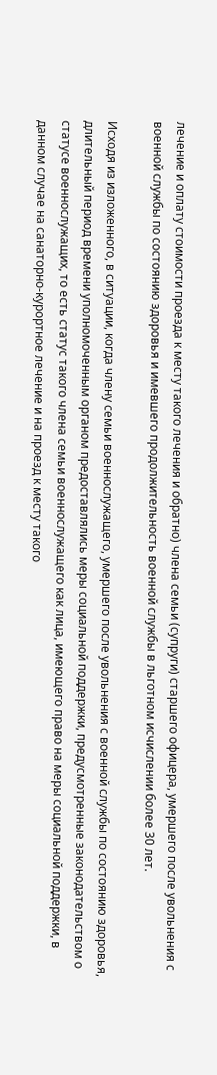лечение и оплату стоимости проезда к месту такого лечения и обратно) члена семьи (супруги) старшего офицера, умершего после увольнения с военной службы по состоянию здоровья и имевшего продолжительность военной службы в льготном исчислении более 30 лет.

Исходя из изложенного, в ситуации, когда члену семьи военнослужащего, умершего после увольнения с военной службы по состоянию здоровья, длительный период времени уполномоченным органом предоставлялись меры социальной поддержки, предусмотренные законодательством о статусе военнослужащих, то есть статус такого члена семьи военнослужащего как лица, имеющего право на меры социальной поддержки, в данном случае на санаторно-курортное лечение и на проезд к месту такого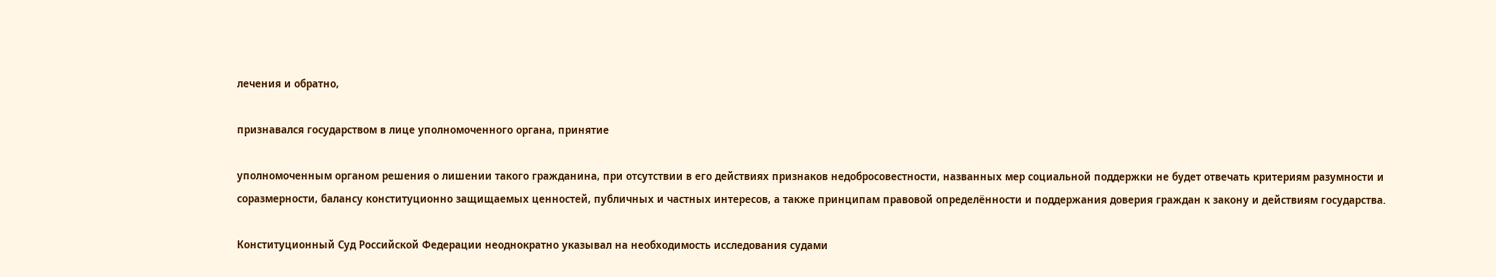лечения и обратно,

признавался государством в лице уполномоченного органа, принятие

уполномоченным органом решения о лишении такого гражданина, при отсутствии в его действиях признаков недобросовестности, названных мер социальной поддержки не будет отвечать критериям разумности и соразмерности, балансу конституционно защищаемых ценностей, публичных и частных интересов, а также принципам правовой определённости и поддержания доверия граждан к закону и действиям государства.

Конституционный Суд Российской Федерации неоднократно указывал на необходимость исследования судами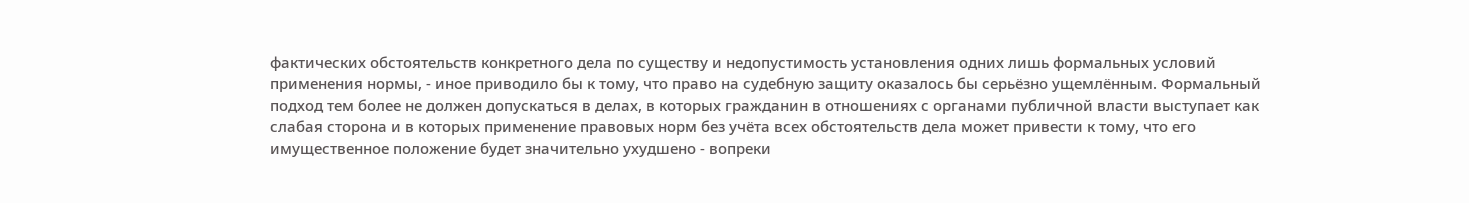фактических обстоятельств конкретного дела по существу и недопустимость установления одних лишь формальных условий применения нормы, - иное приводило бы к тому, что право на судебную защиту оказалось бы серьёзно ущемлённым. Формальный подход тем более не должен допускаться в делах, в которых гражданин в отношениях с органами публичной власти выступает как слабая сторона и в которых применение правовых норм без учёта всех обстоятельств дела может привести к тому, что его имущественное положение будет значительно ухудшено - вопреки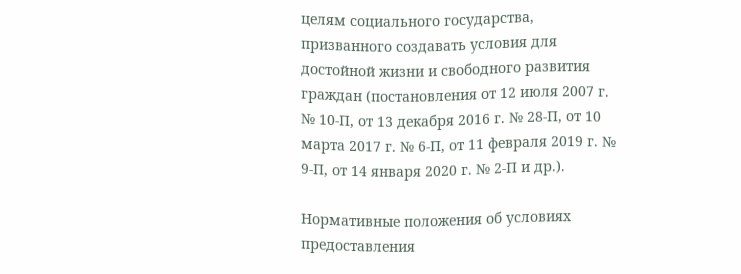целям социального государства, призванного создавать условия для достойной жизни и свободного развития граждан (постановления от 12 июля 2007 г. № 10-П, от 13 декабря 2016 г. № 28-П, от 10 марта 2017 г. № 6-П, от 11 февраля 2019 г. № 9-П, от 14 января 2020 г. № 2-П и др.).

Нормативные положения об условиях предоставления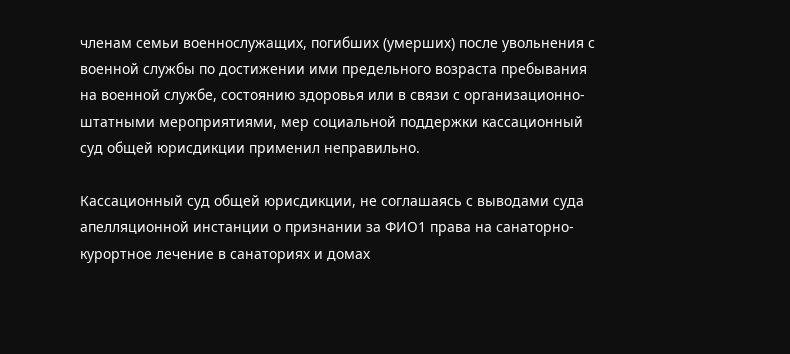членам семьи военнослужащих, погибших (умерших) после увольнения с военной службы по достижении ими предельного возраста пребывания на военной службе, состоянию здоровья или в связи с организационно-штатными мероприятиями, мер социальной поддержки кассационный суд общей юрисдикции применил неправильно.

Кассационный суд общей юрисдикции, не соглашаясь с выводами суда апелляционной инстанции о признании за ФИО1 права на санаторно-курортное лечение в санаториях и домах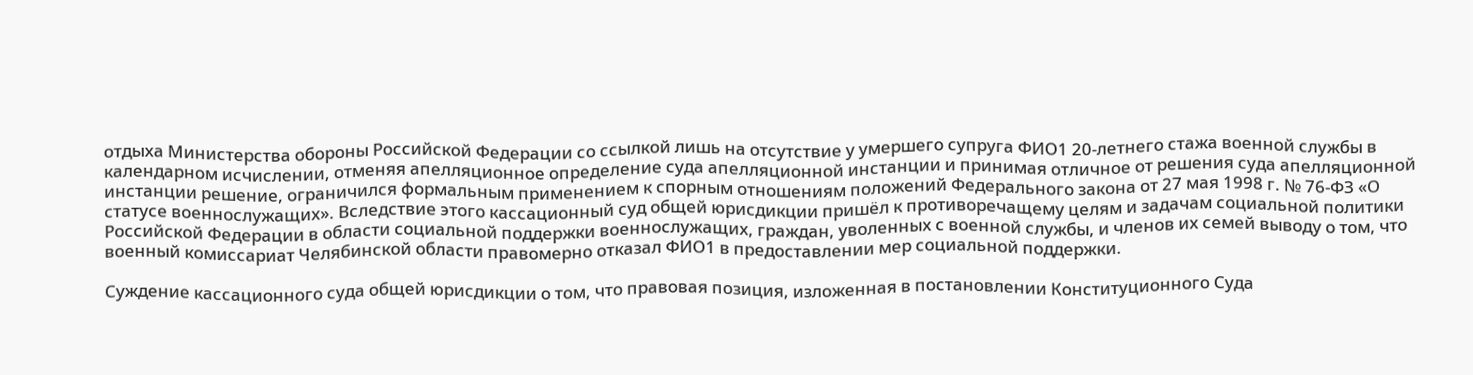отдыха Министерства обороны Российской Федерации со ссылкой лишь на отсутствие у умершего супруга ФИО1 20-летнего стажа военной службы в календарном исчислении, отменяя апелляционное определение суда апелляционной инстанции и принимая отличное от решения суда апелляционной инстанции решение, ограничился формальным применением к спорным отношениям положений Федерального закона от 27 мая 1998 г. № 76-ФЗ «О статусе военнослужащих». Вследствие этого кассационный суд общей юрисдикции пришёл к противоречащему целям и задачам социальной политики Российской Федерации в области социальной поддержки военнослужащих, граждан, уволенных с военной службы, и членов их семей выводу о том, что военный комиссариат Челябинской области правомерно отказал ФИО1 в предоставлении мер социальной поддержки.

Суждение кассационного суда общей юрисдикции о том, что правовая позиция, изложенная в постановлении Конституционного Суда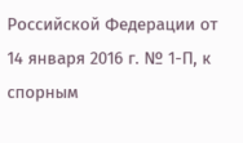Российской Федерации от 14 января 2016 г. № 1-П, к спорным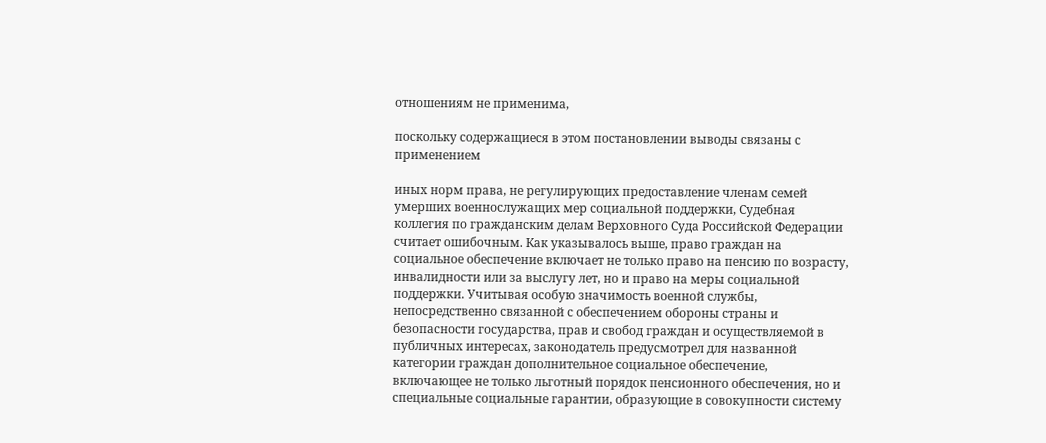отношениям не применима,

поскольку содержащиеся в этом постановлении выводы связаны с применением

иных норм права, не регулирующих предоставление членам семей умерших военнослужащих мер социальной поддержки, Судебная коллегия по гражданским делам Верховного Суда Российской Федерации считает ошибочным. Как указывалось выше, право граждан на социальное обеспечение включает не только право на пенсию по возрасту, инвалидности или за выслугу лет, но и право на меры социальной поддержки. Учитывая особую значимость военной службы, непосредственно связанной с обеспечением обороны страны и безопасности государства, прав и свобод граждан и осуществляемой в публичных интересах, законодатель предусмотрел для названной категории граждан дополнительное социальное обеспечение, включающее не только льготный порядок пенсионного обеспечения, но и специальные социальные гарантии, образующие в совокупности систему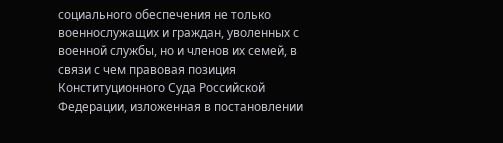социального обеспечения не только военнослужащих и граждан, уволенных с военной службы, но и членов их семей, в связи с чем правовая позиция Конституционного Суда Российской Федерации, изложенная в постановлении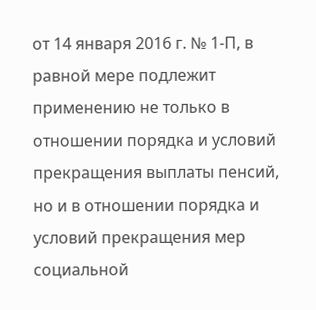от 14 января 2016 г. № 1-П, в равной мере подлежит применению не только в отношении порядка и условий прекращения выплаты пенсий, но и в отношении порядка и условий прекращения мер социальной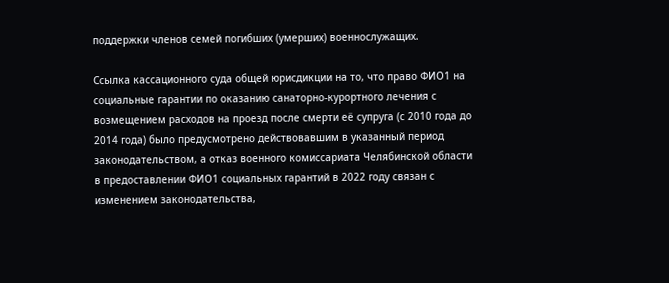поддержки членов семей погибших (умерших) военнослужащих.

Ссылка кассационного суда общей юрисдикции на то, что право ФИО1 на социальные гарантии по оказанию санаторно-курортного лечения с возмещением расходов на проезд после смерти её супруга (с 2010 года до 2014 года) было предусмотрено действовавшим в указанный период законодательством, а отказ военного комиссариата Челябинской области в предоставлении ФИО1 социальных гарантий в 2022 году связан с изменением законодательства,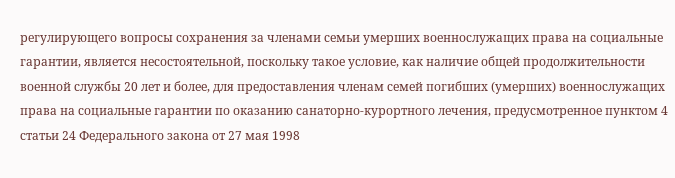регулирующего вопросы сохранения за членами семьи умерших военнослужащих права на социальные гарантии, является несостоятельной, поскольку такое условие, как наличие общей продолжительности военной службы 20 лет и более, для предоставления членам семей погибших (умерших) военнослужащих права на социальные гарантии по оказанию санаторно-курортного лечения, предусмотренное пунктом 4 статьи 24 Федерального закона от 27 мая 1998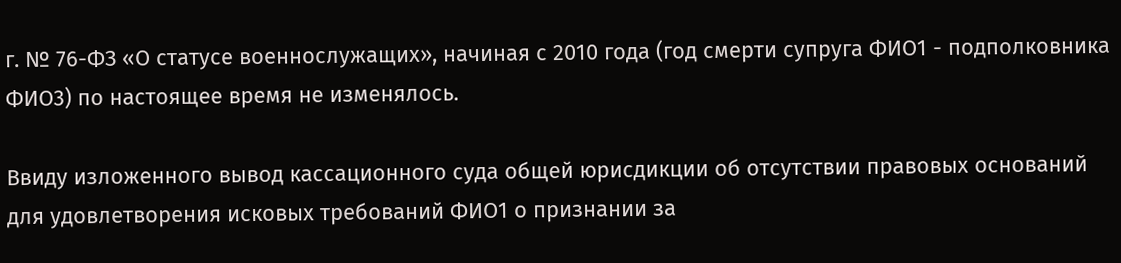г. № 76-ФЗ «О статусе военнослужащих», начиная с 2010 года (год смерти супруга ФИО1 - подполковника ФИО3) по настоящее время не изменялось.

Ввиду изложенного вывод кассационного суда общей юрисдикции об отсутствии правовых оснований для удовлетворения исковых требований ФИО1 о признании за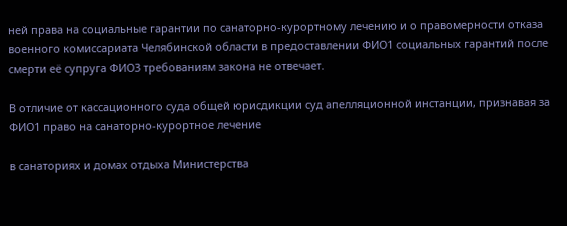ней права на социальные гарантии по санаторно-курортному лечению и о правомерности отказа военного комиссариата Челябинской области в предоставлении ФИО1 социальных гарантий после смерти её супруга ФИО3 требованиям закона не отвечает.

В отличие от кассационного суда общей юрисдикции суд апелляционной инстанции, признавая за ФИО1 право на санаторно-курортное лечение

в санаториях и домах отдыха Министерства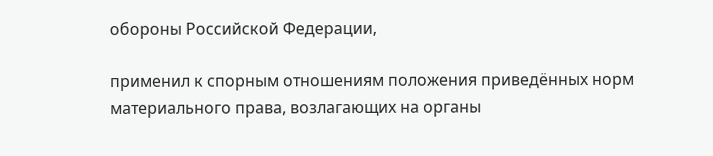обороны Российской Федерации,

применил к спорным отношениям положения приведённых норм материального права, возлагающих на органы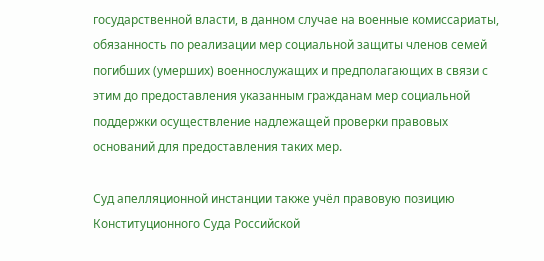государственной власти, в данном случае на военные комиссариаты, обязанность по реализации мер социальной защиты членов семей погибших (умерших) военнослужащих и предполагающих в связи с этим до предоставления указанным гражданам мер социальной поддержки осуществление надлежащей проверки правовых оснований для предоставления таких мер.

Суд апелляционной инстанции также учёл правовую позицию Конституционного Суда Российской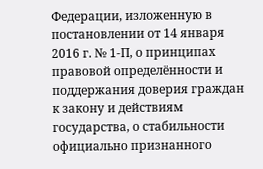Федерации, изложенную в постановлении от 14 января 2016 г. № 1-П, о принципах правовой определённости и поддержания доверия граждан к закону и действиям государства, о стабильности официально признанного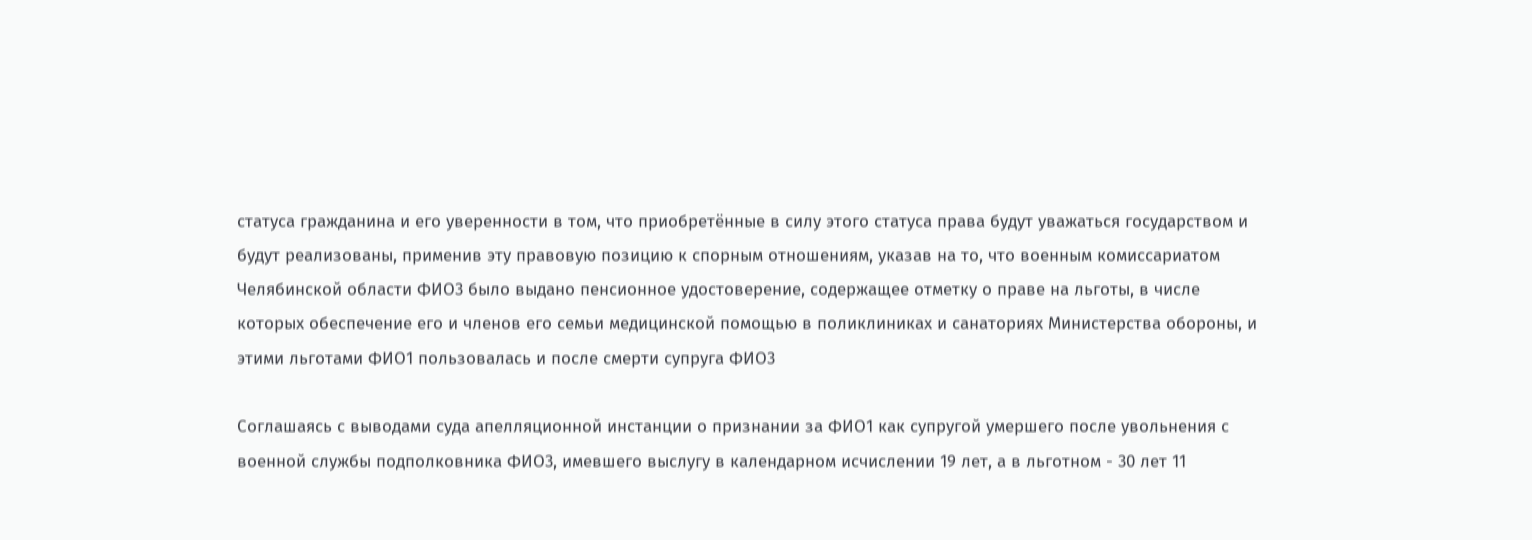статуса гражданина и его уверенности в том, что приобретённые в силу этого статуса права будут уважаться государством и будут реализованы, применив эту правовую позицию к спорным отношениям, указав на то, что военным комиссариатом Челябинской области ФИО3 было выдано пенсионное удостоверение, содержащее отметку о праве на льготы, в числе которых обеспечение его и членов его семьи медицинской помощью в поликлиниках и санаториях Министерства обороны, и этими льготами ФИО1 пользовалась и после смерти супруга ФИО3

Соглашаясь с выводами суда апелляционной инстанции о признании за ФИО1 как супругой умершего после увольнения с военной службы подполковника ФИО3, имевшего выслугу в календарном исчислении 19 лет, а в льготном - 30 лет 11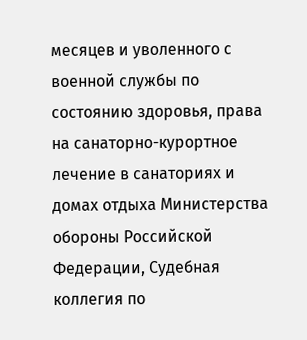месяцев и уволенного с военной службы по состоянию здоровья, права на санаторно-курортное лечение в санаториях и домах отдыха Министерства обороны Российской Федерации, Судебная коллегия по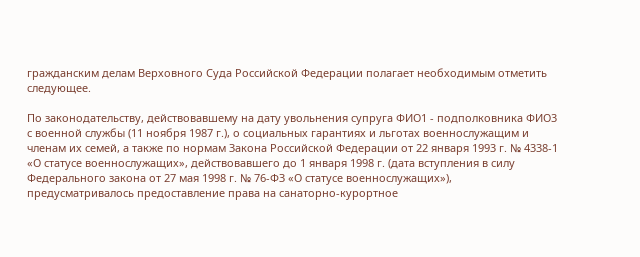гражданским делам Верховного Суда Российской Федерации полагает необходимым отметить следующее.

По законодательству, действовавшему на дату увольнения супруга ФИО1 - подполковника ФИО3 с военной службы (11 ноября 1987 г.), о социальных гарантиях и льготах военнослужащим и членам их семей, а также по нормам Закона Российской Федерации от 22 января 1993 г. № 4338-1 «О статусе военнослужащих», действовавшего до 1 января 1998 г. (дата вступления в силу Федерального закона от 27 мая 1998 г. № 76-ФЗ «О статусе военнослужащих»), предусматривалось предоставление права на санаторно-курортное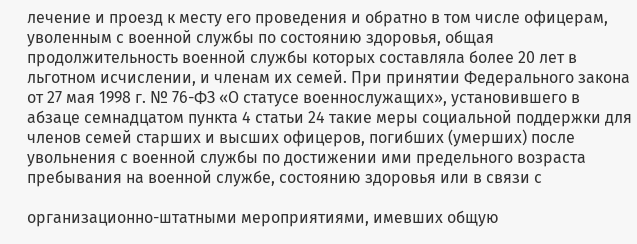лечение и проезд к месту его проведения и обратно в том числе офицерам, уволенным с военной службы по состоянию здоровья, общая продолжительность военной службы которых составляла более 20 лет в льготном исчислении, и членам их семей. При принятии Федерального закона от 27 мая 1998 г. № 76-ФЗ «О статусе военнослужащих», установившего в абзаце семнадцатом пункта 4 статьи 24 такие меры социальной поддержки для членов семей старших и высших офицеров, погибших (умерших) после увольнения с военной службы по достижении ими предельного возраста пребывания на военной службе, состоянию здоровья или в связи с

организационно-штатными мероприятиями, имевших общую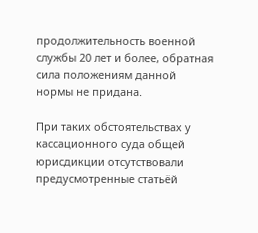продолжительность военной службы 20 лет и более, обратная сила положениям данной нормы не придана.

При таких обстоятельствах у кассационного суда общей юрисдикции отсутствовали предусмотренные статьёй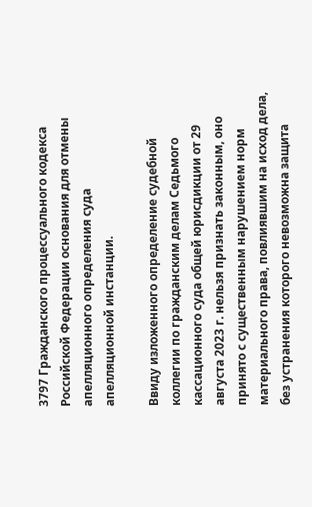3797 Гражданского процессуального кодекса Российской Федерации основания для отмены апелляционного определения суда апелляционной инстанции.

Ввиду изложенного определение судебной коллегии по гражданским делам Седьмого кассационного суда общей юрисдикции от 29 августа 2023 г. нельзя признать законным, оно принято с существенным нарушением норм материального права, повлиявшим на исход дела, без устранения которого невозможна защита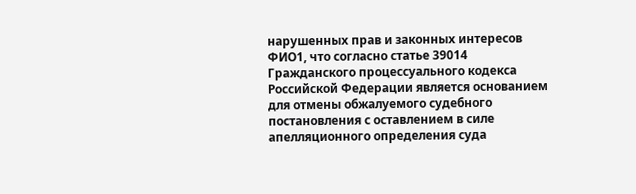нарушенных прав и законных интересов ФИО1, что согласно статье 39014 Гражданского процессуального кодекса Российской Федерации является основанием для отмены обжалуемого судебного постановления с оставлением в силе апелляционного определения суда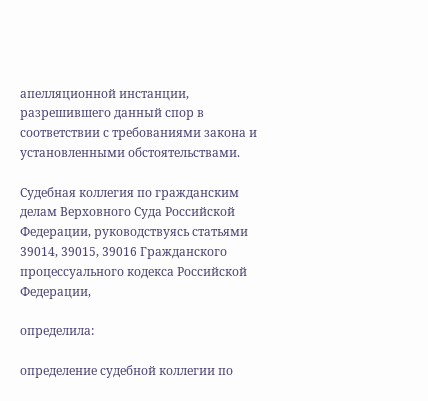апелляционной инстанции, разрешившего данный спор в соответствии с требованиями закона и установленными обстоятельствами.

Судебная коллегия по гражданским делам Верховного Суда Российской Федерации, руководствуясь статьями 39014, 39015, 39016 Гражданского процессуального кодекса Российской Федерации,

определила:

определение судебной коллегии по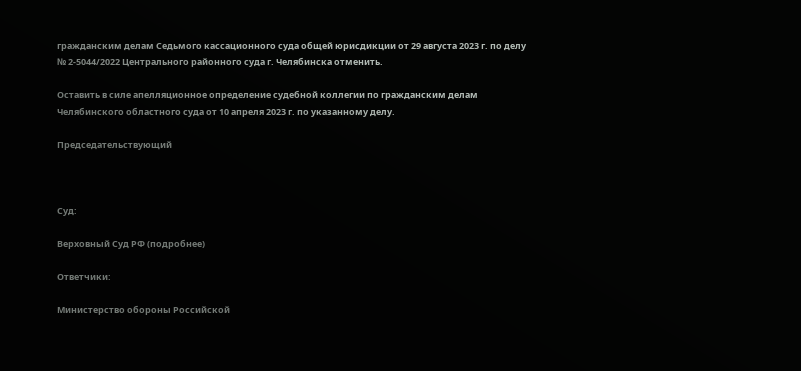гражданским делам Седьмого кассационного суда общей юрисдикции от 29 августа 2023 г. по делу № 2-5044/2022 Центрального районного суда г. Челябинска отменить.

Оставить в силе апелляционное определение судебной коллегии по гражданским делам Челябинского областного суда от 10 апреля 2023 г. по указанному делу.

Председательствующий



Суд:

Верховный Суд РФ (подробнее)

Ответчики:

Министерство обороны Российской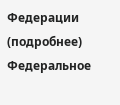Федерации (подробнее)
Федеральное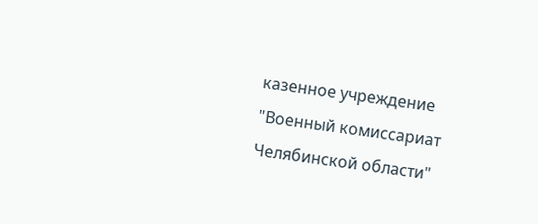казенное учреждение "Военный комиссариат Челябинской области"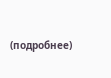(подробнее)